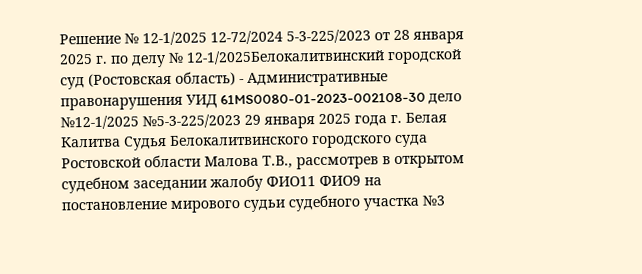Решение № 12-1/2025 12-72/2024 5-3-225/2023 от 28 января 2025 г. по делу № 12-1/2025Белокалитвинский городской суд (Ростовская область) - Административные правонарушения УИД 61MS0080-01-2023-002108-30 дело №12-1/2025 №5-3-225/2023 29 января 2025 года г. Белая Калитва Судья Белокалитвинского городского суда Ростовской области Малова Т.В., рассмотрев в открытом судебном заседании жалобу ФИО11 ФИО9 на постановление мирового судьи судебного участка №3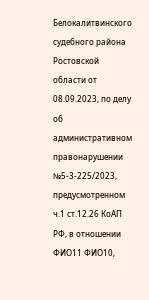Белокалитвинского судебного района Ростовской области от 08.09.2023, по делу об административном правонарушении №5-3-225/2023, предусмотренном ч.1 ст.12.26 КоАП РФ, в отношении ФИО11 ФИО10,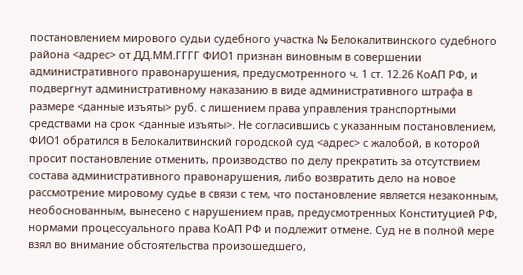постановлением мирового судьи судебного участка № Белокалитвинского судебного района <адрес> от ДД.ММ.ГГГГ ФИО1 признан виновным в совершении административного правонарушения, предусмотренного ч. 1 ст. 12.26 КоАП РФ, и подвергнут административному наказанию в виде административного штрафа в размере <данные изъяты> руб. с лишением права управления транспортными средствами на срок <данные изъяты>. Не согласившись с указанным постановлением, ФИО1 обратился в Белокалитвинский городской суд <адрес> с жалобой, в которой просит постановление отменить, производство по делу прекратить за отсутствием состава административного правонарушения, либо возвратить дело на новое рассмотрение мировому судье в связи с тем, что постановление является незаконным, необоснованным, вынесено с нарушением прав, предусмотренных Конституцией РФ, нормами процессуального права КоАП РФ и подлежит отмене. Суд не в полной мере взял во внимание обстоятельства произошедшего,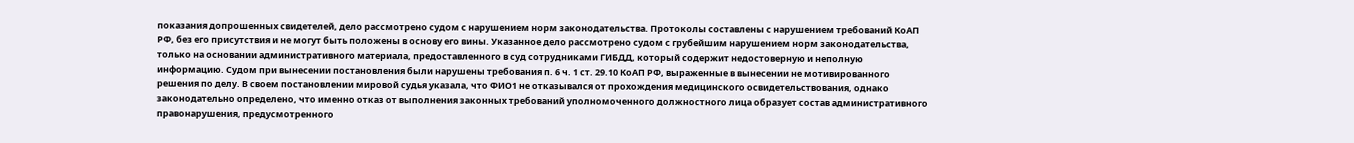показания допрошенных свидетелей, дело рассмотрено судом с нарушением норм законодательства. Протоколы составлены с нарушением требований КоАП РФ, без его присутствия и не могут быть положены в основу его вины. Указанное дело рассмотрено судом с грубейшим нарушением норм законодательства, только на основании административного материала, предоставленного в суд сотрудниками ГИБДД, который содержит недостоверную и неполную информацию. Судом при вынесении постановления были нарушены требования п. 6 ч. 1 ст. 29.10 КоАП РФ, выраженные в вынесении не мотивированного решения по делу. В своем постановлении мировой судья указала, что ФИО1 не отказывался от прохождения медицинского освидетельствования, однако законодательно определено, что именно отказ от выполнения законных требований уполномоченного должностного лица образует состав административного правонарушения, предусмотренного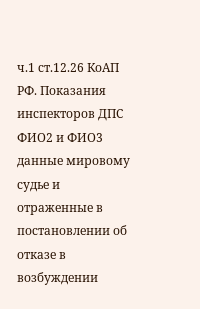ч.1 ст.12.26 КоАП РФ. Показания инспекторов ДПС ФИО2 и ФИО3 данные мировому судье и отраженные в постановлении об отказе в возбуждении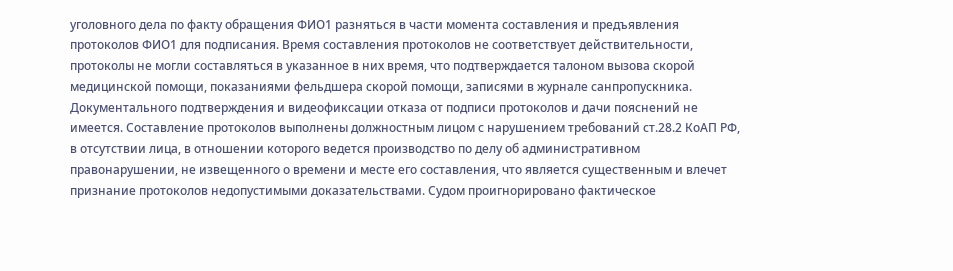уголовного дела по факту обращения ФИО1 разняться в части момента составления и предъявления протоколов ФИО1 для подписания. Время составления протоколов не соответствует действительности, протоколы не могли составляться в указанное в них время, что подтверждается талоном вызова скорой медицинской помощи, показаниями фельдшера скорой помощи, записями в журнале санпропускника. Документального подтверждения и видеофиксации отказа от подписи протоколов и дачи пояснений не имеется. Составление протоколов выполнены должностным лицом с нарушением требований ст.28.2 КоАП РФ, в отсутствии лица, в отношении которого ведется производство по делу об административном правонарушении, не извещенного о времени и месте его составления, что является существенным и влечет признание протоколов недопустимыми доказательствами. Судом проигнорировано фактическое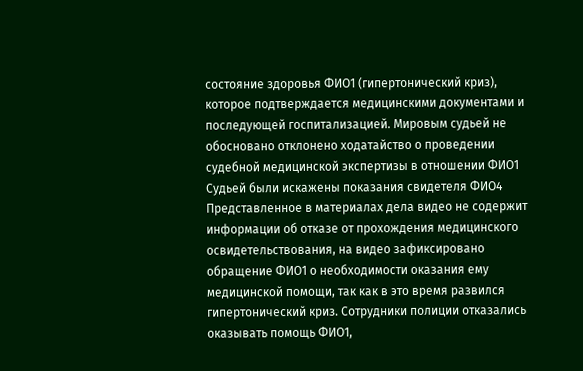состояние здоровья ФИО1 (гипертонический криз), которое подтверждается медицинскими документами и последующей госпитализацией. Мировым судьей не обосновано отклонено ходатайство о проведении судебной медицинской экспертизы в отношении ФИО1 Судьей были искажены показания свидетеля ФИО4 Представленное в материалах дела видео не содержит информации об отказе от прохождения медицинского освидетельствования, на видео зафиксировано обращение ФИО1 о необходимости оказания ему медицинской помощи, так как в это время развился гипертонический криз. Сотрудники полиции отказались оказывать помощь ФИО1,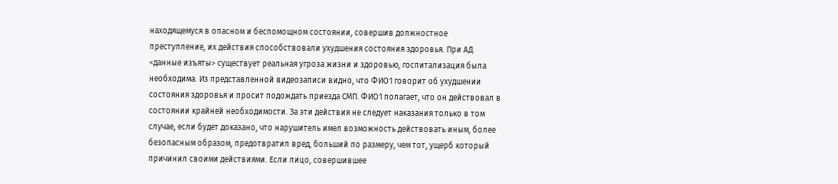находящемуся в опасном и беспомощном состоянии, совершив должностное преступление, их действия способствовали ухудшения состояния здоровья. При АД <данные изъяты> существует реальная угроза жизни и здоровью, госпитализация была необходима. Из представленной видеозаписи видно, что ФИО1 говорит об ухудшении состояния здоровья и просит подождать приезда СМП. ФИО1 полагает, что он действовал в состоянии крайней необходимости. За эти действия не следует наказания только в том случае, если будет доказано, что нарушитель имел возможность действовать иным, более безопасным образом, предотвратил вред, больший по размеру, чем тот, ущерб который причинил своими действиями. Если лицо, совершившее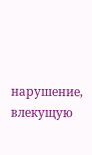нарушение, влекущую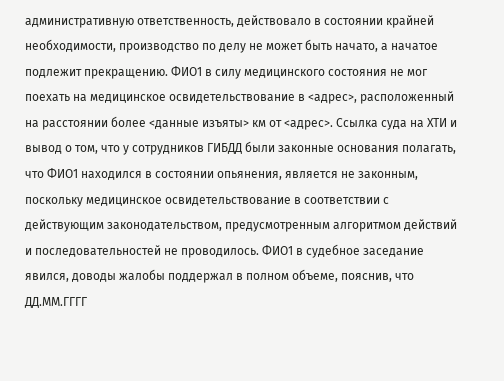административную ответственность, действовало в состоянии крайней необходимости, производство по делу не может быть начато, а начатое подлежит прекращению. ФИО1 в силу медицинского состояния не мог поехать на медицинское освидетельствование в <адрес>, расположенный на расстоянии более <данные изъяты> км от <адрес>. Ссылка суда на ХТИ и вывод о том, что у сотрудников ГИБДД были законные основания полагать, что ФИО1 находился в состоянии опьянения, является не законным, поскольку медицинское освидетельствование в соответствии с действующим законодательством, предусмотренным алгоритмом действий и последовательностей не проводилось. ФИО1 в судебное заседание явился, доводы жалобы поддержал в полном объеме, пояснив, что ДД.ММ.ГГГГ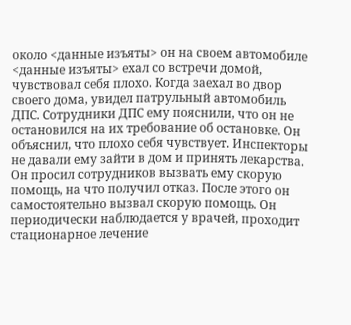около <данные изъяты> он на своем автомобиле <данные изъяты> ехал со встречи домой, чувствовал себя плохо. Когда заехал во двор своего дома, увидел патрульный автомобиль ДПС. Сотрудники ДПС ему пояснили, что он не остановился на их требование об остановке. Он объяснил, что плохо себя чувствует. Инспекторы не давали ему зайти в дом и принять лекарства. Он просил сотрудников вызвать ему скорую помощь, на что получил отказ. После этого он самостоятельно вызвал скорую помощь. Он периодически наблюдается у врачей, проходит стационарное лечение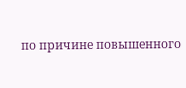по причине повышенного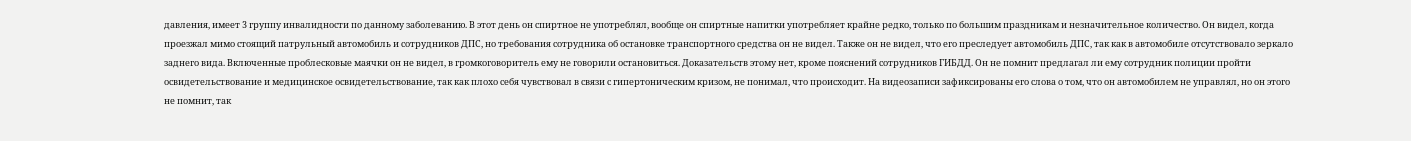давления, имеет 3 группу инвалидности по данному заболеванию. В этот день он спиртное не употреблял, вообще он спиртные напитки употребляет крайне редко, только по большим праздникам и незначительное количество. Он видел, когда проезжал мимо стоящий патрульный автомобиль и сотрудников ДПС, но требования сотрудника об остановке транспортного средства он не видел. Также он не видел, что его преследует автомобиль ДПС, так как в автомобиле отсутствовало зеркало заднего вида. Включенные проблесковые маячки он не видел, в громкоговоритель ему не говорили остановиться. Доказательств этому нет, кроме пояснений сотрудников ГИБДД. Он не помнит предлагал ли ему сотрудник полиции пройти освидетельствование и медицинское освидетельствование, так как плохо себя чувствовал в связи с гипертоническим кризом, не понимал, что происходит. На видеозаписи зафиксированы его слова о том, что он автомобилем не управлял, но он этого не помнит, так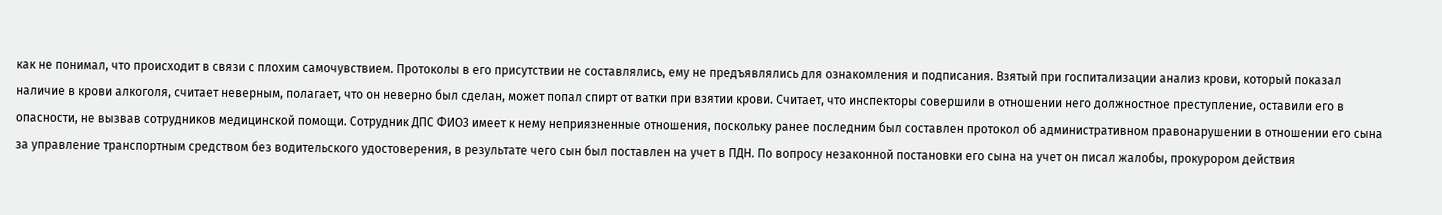как не понимал, что происходит в связи с плохим самочувствием. Протоколы в его присутствии не составлялись, ему не предъявлялись для ознакомления и подписания. Взятый при госпитализации анализ крови, который показал наличие в крови алкоголя, считает неверным, полагает, что он неверно был сделан, может попал спирт от ватки при взятии крови. Считает, что инспекторы совершили в отношении него должностное преступление, оставили его в опасности, не вызвав сотрудников медицинской помощи. Сотрудник ДПС ФИО3 имеет к нему неприязненные отношения, поскольку ранее последним был составлен протокол об административном правонарушении в отношении его сына за управление транспортным средством без водительского удостоверения, в результате чего сын был поставлен на учет в ПДН. По вопросу незаконной постановки его сына на учет он писал жалобы, прокурором действия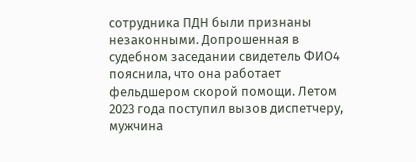сотрудника ПДН были признаны незаконными. Допрошенная в судебном заседании свидетель ФИО4 пояснила, что она работает фельдшером скорой помощи. Летом 2023 года поступил вызов диспетчеру, мужчина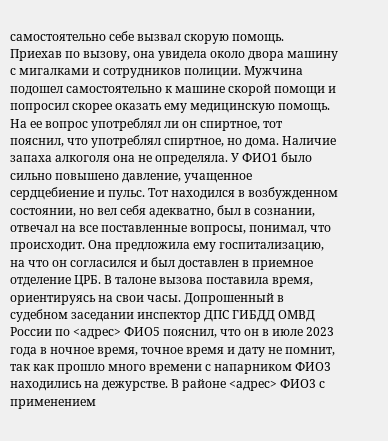самостоятельно себе вызвал скорую помощь. Приехав по вызову, она увидела около двора машину с мигалками и сотрудников полиции. Мужчина подошел самостоятельно к машине скорой помощи и попросил скорее оказать ему медицинскую помощь. На ее вопрос употреблял ли он спиртное, тот пояснил, что употреблял спиртное, но дома. Наличие запаха алкоголя она не определяла. У ФИО1 было сильно повышено давление, учащенное сердцебиение и пульс. Тот находился в возбужденном состоянии, но вел себя адекватно, был в сознании, отвечал на все поставленные вопросы, понимал, что происходит. Она предложила ему госпитализацию, на что он согласился и был доставлен в приемное отделение ЦРБ. В талоне вызова поставила время, ориентируясь на свои часы. Допрошенный в судебном заседании инспектор ДПС ГИБДД ОМВД России по <адрес> ФИО5 пояснил, что он в июле 2023 года в ночное время, точное время и дату не помнит, так как прошло много времени с напарником ФИО3 находились на дежурстве. В районе <адрес> ФИО3 с применением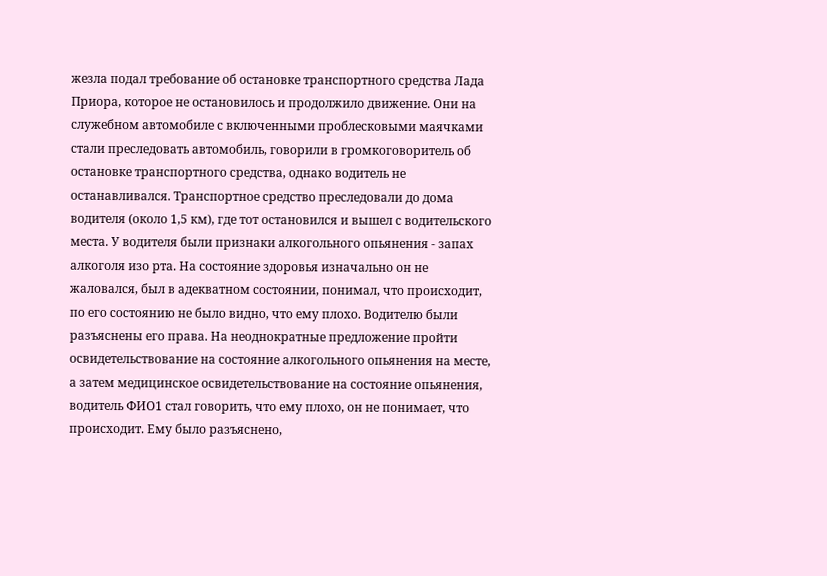жезла подал требование об остановке транспортного средства Лада Приора, которое не остановилось и продолжило движение. Они на служебном автомобиле с включенными проблесковыми маячками стали преследовать автомобиль, говорили в громкоговоритель об остановке транспортного средства, однако водитель не останавливался. Транспортное средство преследовали до дома водителя (около 1,5 км), где тот остановился и вышел с водительского места. У водителя были признаки алкогольного опьянения - запах алкоголя изо рта. На состояние здоровья изначально он не жаловался, был в адекватном состоянии, понимал, что происходит, по его состоянию не было видно, что ему плохо. Водителю были разъяснены его права. На неоднократные предложение пройти освидетельствование на состояние алкогольного опьянения на месте, а затем медицинское освидетельствование на состояние опьянения, водитель ФИО1 стал говорить, что ему плохо, он не понимает, что происходит. Ему было разъяснено,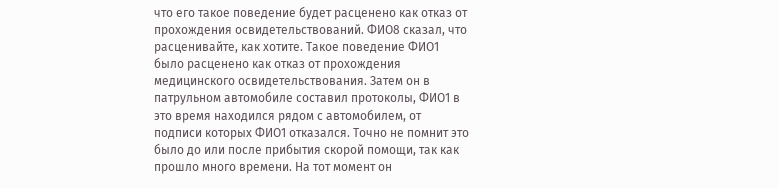что его такое поведение будет расценено как отказ от прохождения освидетельствований. ФИО8 сказал, что расценивайте, как хотите. Такое поведение ФИО1 было расценено как отказ от прохождения медицинского освидетельствования. Затем он в патрульном автомобиле составил протоколы, ФИО1 в это время находился рядом с автомобилем, от подписи которых ФИО1 отказался. Точно не помнит это было до или после прибытия скорой помощи, так как прошло много времени. На тот момент он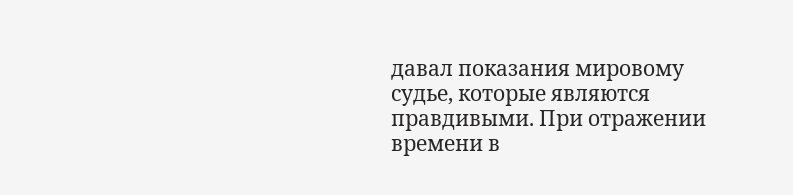давал показания мировому судье, которые являются правдивыми. При отражении времени в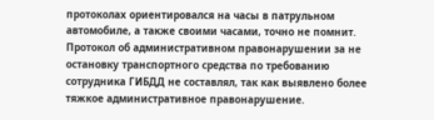протоколах ориентировался на часы в патрульном автомобиле, а также своими часами, точно не помнит. Протокол об административном правонарушении за не остановку транспортного средства по требованию сотрудника ГИБДД не составлял, так как выявлено более тяжкое административное правонарушение.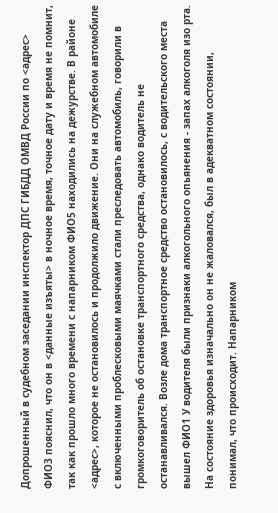Допрошенный в судебном заседании инспектор ДПС ГИБДД ОМВД России по <адрес> ФИО3 пояснил, что он в <данные изъяты> в ночное время, точное дату и время не помнит, так как прошло много времени с напарником ФИО5 находились на дежурстве. В районе <адрес>, которое не остановилось и продолжило движение. Они на служебном автомобиле с включенными проблесковыми маячками стали преследовать автомобиль, говорили в громкоговоритель об остановке транспортного средства, однако водитель не останавливался. Возле дома транспортное средство остановилось, с водительского места вышел ФИО1 У водителя были признаки алкогольного опьянения - запах алкоголя изо рта. На состояние здоровья изначально он не жаловался, был в адекватном состоянии, понимал, что происходит. Напарником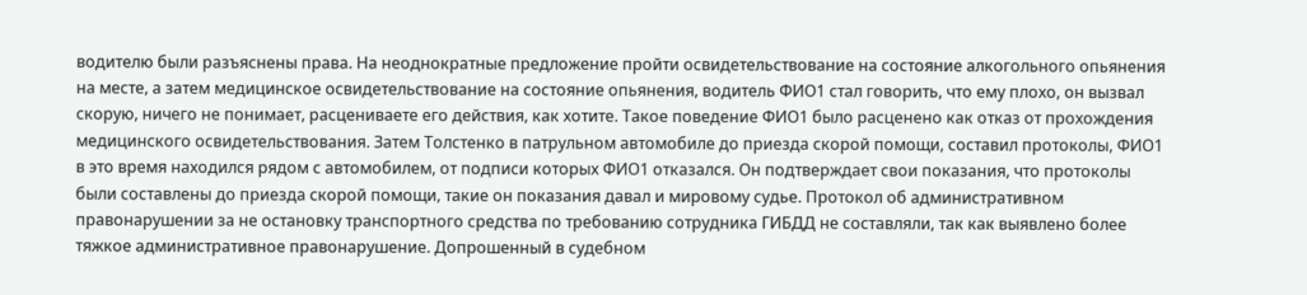водителю были разъяснены права. На неоднократные предложение пройти освидетельствование на состояние алкогольного опьянения на месте, а затем медицинское освидетельствование на состояние опьянения, водитель ФИО1 стал говорить, что ему плохо, он вызвал скорую, ничего не понимает, расцениваете его действия, как хотите. Такое поведение ФИО1 было расценено как отказ от прохождения медицинского освидетельствования. Затем Толстенко в патрульном автомобиле до приезда скорой помощи, составил протоколы, ФИО1 в это время находился рядом с автомобилем, от подписи которых ФИО1 отказался. Он подтверждает свои показания, что протоколы были составлены до приезда скорой помощи, такие он показания давал и мировому судье. Протокол об административном правонарушении за не остановку транспортного средства по требованию сотрудника ГИБДД не составляли, так как выявлено более тяжкое административное правонарушение. Допрошенный в судебном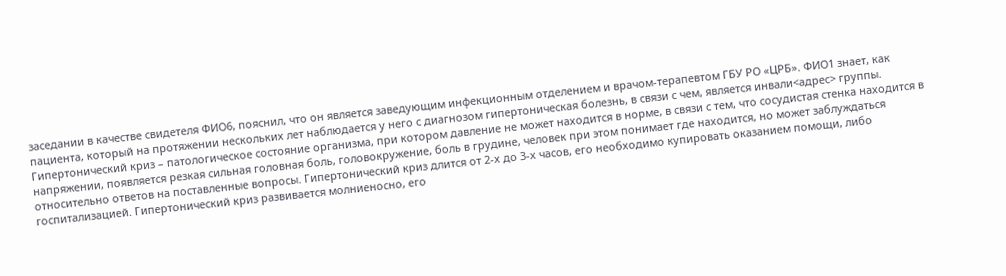заседании в качестве свидетеля ФИО6, пояснил, что он является заведующим инфекционным отделением и врачом-терапевтом ГБУ РО «ЦРБ». ФИО1 знает, как пациента, который на протяжении нескольких лет наблюдается у него с диагнозом гипертоническая болезнь, в связи с чем, является инвали<адрес> группы. Гипертонический криз – патологическое состояние организма, при котором давление не может находится в норме, в связи с тем, что сосудистая стенка находится в напряжении, появляется резкая сильная головная боль, головокружение, боль в грудине, человек при этом понимает где находится, но может заблуждаться относительно ответов на поставленные вопросы. Гипертонический криз длится от 2-х до 3-х часов, его необходимо купировать оказанием помощи, либо госпитализацией. Гипертонический криз развивается молниеносно, его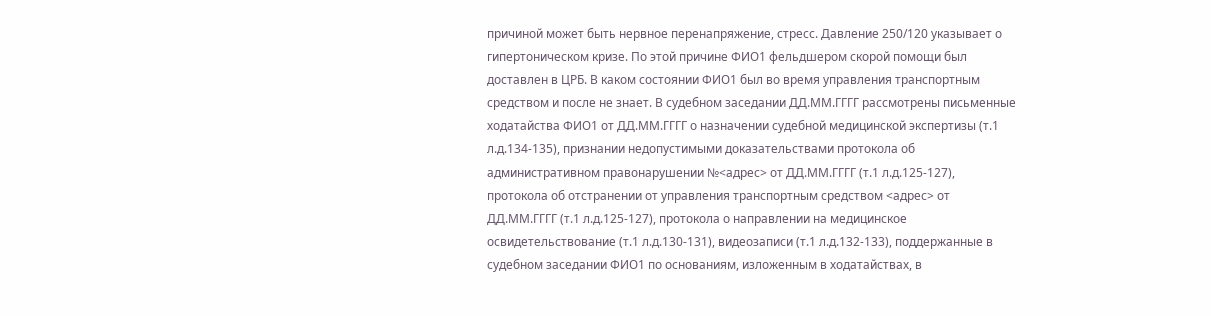причиной может быть нервное перенапряжение, стресс. Давление 250/120 указывает о гипертоническом кризе. По этой причине ФИО1 фельдшером скорой помощи был доставлен в ЦРБ. В каком состоянии ФИО1 был во время управления транспортным средством и после не знает. В судебном заседании ДД.ММ.ГГГГ рассмотрены письменные ходатайства ФИО1 от ДД.ММ.ГГГГ о назначении судебной медицинской экспертизы (т.1 л.д.134-135), признании недопустимыми доказательствами протокола об административном правонарушении №<адрес> от ДД.ММ.ГГГГ (т.1 л.д.125-127), протокола об отстранении от управления транспортным средством <адрес> от ДД.ММ.ГГГГ (т.1 л.д.125-127), протокола о направлении на медицинское освидетельствование (т.1 л.д.130-131), видеозаписи (т.1 л.д.132-133), поддержанные в судебном заседании ФИО1 по основаниям, изложенным в ходатайствах, в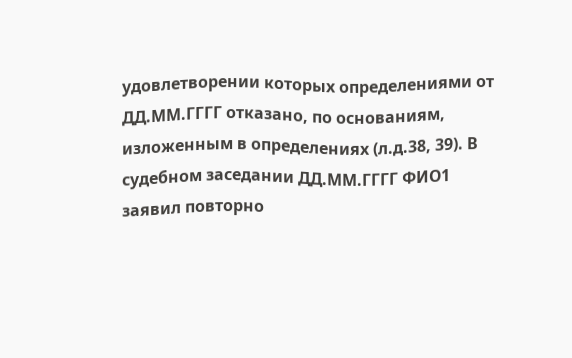удовлетворении которых определениями от ДД.ММ.ГГГГ отказано, по основаниям, изложенным в определениях (л.д.38, 39). В судебном заседании ДД.ММ.ГГГГ ФИО1 заявил повторно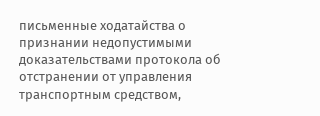письменные ходатайства о признании недопустимыми доказательствами протокола об отстранении от управления транспортным средством,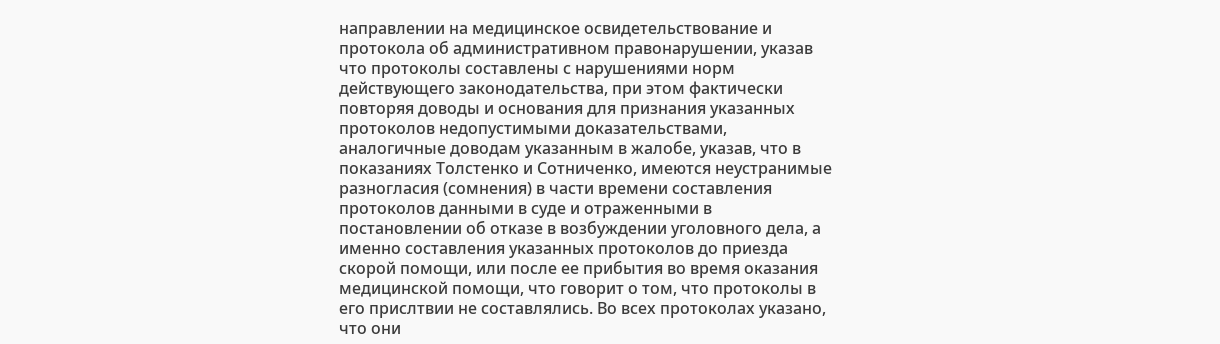направлении на медицинское освидетельствование и протокола об административном правонарушении, указав что протоколы составлены с нарушениями норм действующего законодательства, при этом фактически повторяя доводы и основания для признания указанных протоколов недопустимыми доказательствами, аналогичные доводам указанным в жалобе, указав, что в показаниях Толстенко и Сотниченко, имеются неустранимые разногласия (сомнения) в части времени составления протоколов данными в суде и отраженными в постановлении об отказе в возбуждении уголовного дела, а именно составления указанных протоколов до приезда скорой помощи, или после ее прибытия во время оказания медицинской помощи, что говорит о том, что протоколы в его прислтвии не составлялись. Во всех протоколах указано, что они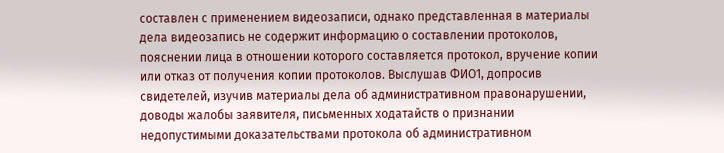составлен с применением видеозаписи, однако представленная в материалы дела видеозапись не содержит информацию о составлении протоколов, пояснении лица в отношении которого составляется протокол, вручение копии или отказ от получения копии протоколов. Выслушав ФИО1, допросив свидетелей, изучив материалы дела об административном правонарушении, доводы жалобы заявителя, письменных ходатайств о признании недопустимыми доказательствами протокола об административном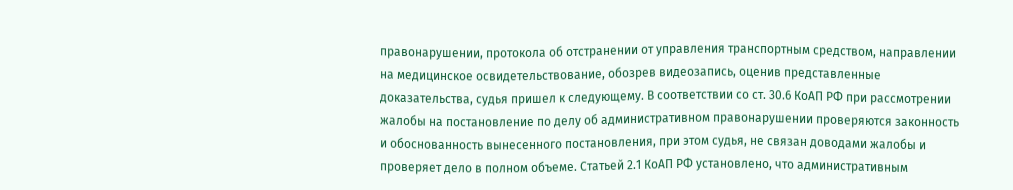правонарушении, протокола об отстранении от управления транспортным средством, направлении на медицинское освидетельствование, обозрев видеозапись, оценив представленные доказательства, судья пришел к следующему. В соответствии со ст. 30.6 КоАП РФ при рассмотрении жалобы на постановление по делу об административном правонарушении проверяются законность и обоснованность вынесенного постановления, при этом судья, не связан доводами жалобы и проверяет дело в полном объеме. Статьей 2.1 КоАП РФ установлено, что административным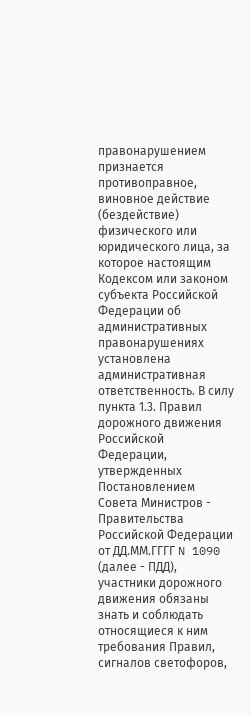правонарушением признается противоправное, виновное действие (бездействие) физического или юридического лица, за которое настоящим Кодексом или законом субъекта Российской Федерации об административных правонарушениях установлена административная ответственность. В силу пункта 1.3. Правил дорожного движения Российской Федерации, утвержденных Постановлением Совета Министров - Правительства Российской Федерации от ДД.ММ.ГГГГ N 1090 (далее - ПДД), участники дорожного движения обязаны знать и соблюдать относящиеся к ним требования Правил, сигналов светофоров,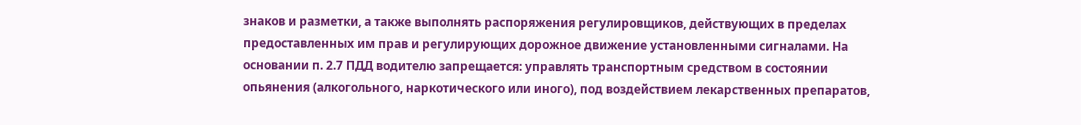знаков и разметки, а также выполнять распоряжения регулировщиков, действующих в пределах предоставленных им прав и регулирующих дорожное движение установленными сигналами. На основании п. 2.7 ПДД водителю запрещается: управлять транспортным средством в состоянии опьянения (алкогольного, наркотического или иного), под воздействием лекарственных препаратов,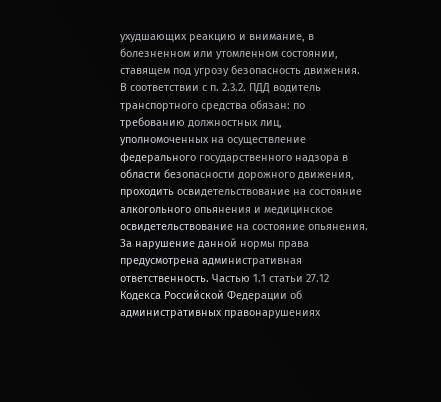ухудшающих реакцию и внимание, в болезненном или утомленном состоянии, ставящем под угрозу безопасность движения. В соответствии с п. 2.3.2. ПДД водитель транспортного средства обязан: по требованию должностных лиц, уполномоченных на осуществление федерального государственного надзора в области безопасности дорожного движения, проходить освидетельствование на состояние алкогольного опьянения и медицинское освидетельствование на состояние опьянения. За нарушение данной нормы права предусмотрена административная ответственность. Частью 1.1 статьи 27.12 Кодекса Российской Федерации об административных правонарушениях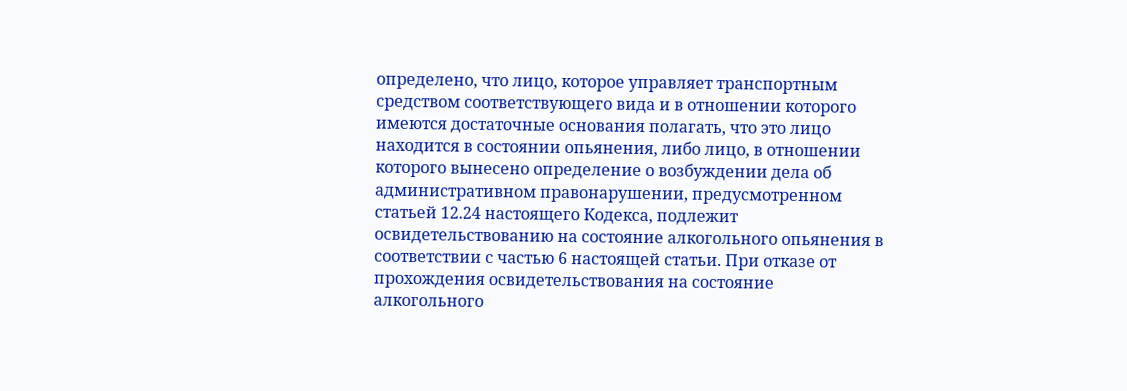определено, что лицо, которое управляет транспортным средством соответствующего вида и в отношении которого имеются достаточные основания полагать, что это лицо находится в состоянии опьянения, либо лицо, в отношении которого вынесено определение о возбуждении дела об административном правонарушении, предусмотренном статьей 12.24 настоящего Кодекса, подлежит освидетельствованию на состояние алкогольного опьянения в соответствии с частью 6 настоящей статьи. При отказе от прохождения освидетельствования на состояние алкогольного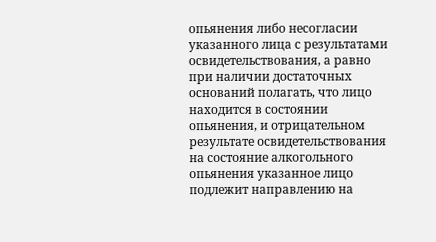опьянения либо несогласии указанного лица с результатами освидетельствования, а равно при наличии достаточных оснований полагать, что лицо находится в состоянии опьянения, и отрицательном результате освидетельствования на состояние алкогольного опьянения указанное лицо подлежит направлению на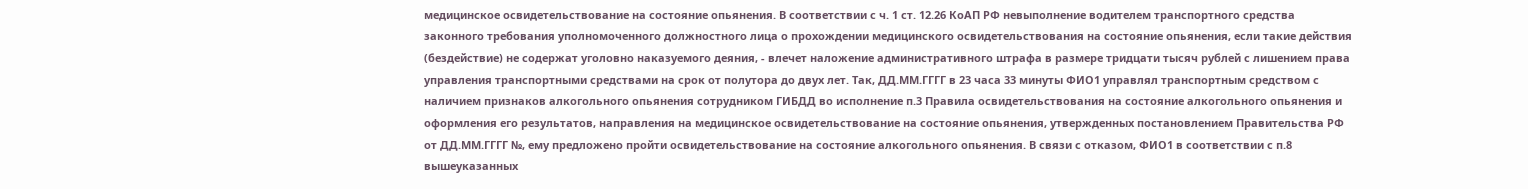медицинское освидетельствование на состояние опьянения. В соответствии с ч. 1 ст. 12.26 КоАП РФ невыполнение водителем транспортного средства законного требования уполномоченного должностного лица о прохождении медицинского освидетельствования на состояние опьянения, если такие действия (бездействие) не содержат уголовно наказуемого деяния, - влечет наложение административного штрафа в размере тридцати тысяч рублей с лишением права управления транспортными средствами на срок от полутора до двух лет. Так, ДД.ММ.ГГГГ в 23 часа 33 минуты ФИО1 управлял транспортным средством с наличием признаков алкогольного опьянения сотрудником ГИБДД во исполнение п.3 Правила освидетельствования на состояние алкогольного опьянения и оформления его результатов, направления на медицинское освидетельствование на состояние опьянения, утвержденных постановлением Правительства РФ от ДД.ММ.ГГГГ №, ему предложено пройти освидетельствование на состояние алкогольного опьянения. В связи с отказом, ФИО1 в соответствии с п.8 вышеуказанных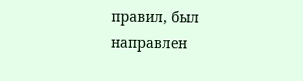правил, был направлен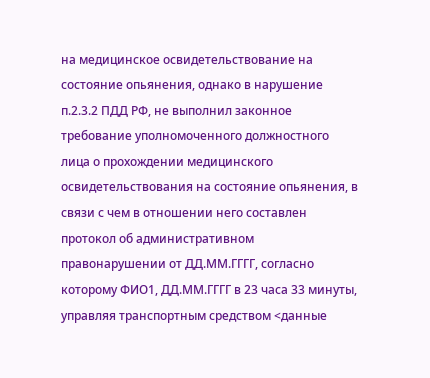на медицинское освидетельствование на состояние опьянения, однако в нарушение п.2.3.2 ПДД РФ, не выполнил законное требование уполномоченного должностного лица о прохождении медицинского освидетельствования на состояние опьянения, в связи с чем в отношении него составлен протокол об административном правонарушении от ДД.ММ.ГГГГ, согласно которому ФИО1, ДД.ММ.ГГГГ в 23 часа 33 минуты, управляя транспортным средством <данные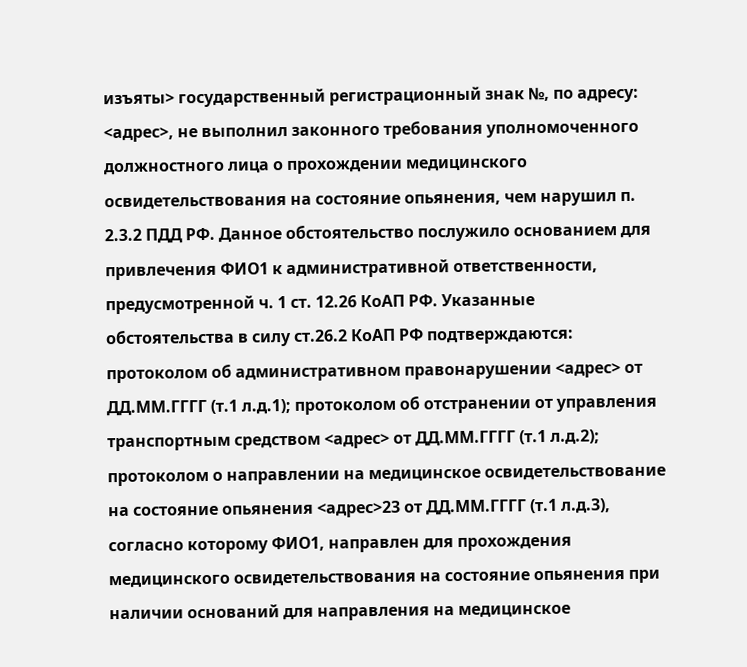изъяты> государственный регистрационный знак №, по адресу: <адрес>, не выполнил законного требования уполномоченного должностного лица о прохождении медицинского освидетельствования на состояние опьянения, чем нарушил п. 2.3.2 ПДД РФ. Данное обстоятельство послужило основанием для привлечения ФИО1 к административной ответственности, предусмотренной ч. 1 ст. 12.26 КоАП РФ. Указанные обстоятельства в силу ст.26.2 КоАП РФ подтверждаются: протоколом об административном правонарушении <адрес> от ДД.ММ.ГГГГ (т.1 л.д.1); протоколом об отстранении от управления транспортным средством <адрес> от ДД.ММ.ГГГГ (т.1 л.д.2); протоколом о направлении на медицинское освидетельствование на состояние опьянения <адрес>23 от ДД.ММ.ГГГГ (т.1 л.д.3), согласно которому ФИО1, направлен для прохождения медицинского освидетельствования на состояние опьянения при наличии оснований для направления на медицинское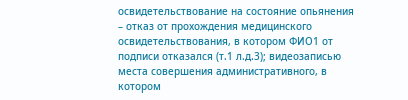освидетельствование на состояние опьянения – отказ от прохождения медицинского освидетельствования, в котором ФИО1 от подписи отказался (т.1 л.д.3); видеозаписью места совершения административного, в котором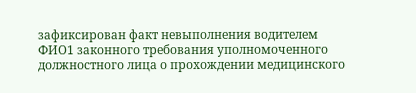зафиксирован факт невыполнения водителем ФИО1 законного требования уполномоченного должностного лица о прохождении медицинского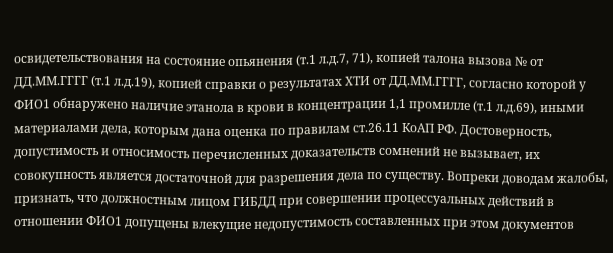освидетельствования на состояние опьянения (т.1 л.д.7, 71), копией талона вызова № от ДД.ММ.ГГГГ (т.1 л.д.19), копией справки о результатах ХТИ от ДД.ММ.ГГГГ, согласно которой у ФИО1 обнаружено наличие этанола в крови в концентрации 1,1 промилле (т.1 л.д.69), иными материалами дела, которым дана оценка по правилам ст.26.11 КоАП РФ. Достоверность, допустимость и относимость перечисленных доказательств сомнений не вызывает, их совокупность является достаточной для разрешения дела по существу. Вопреки доводам жалобы, признать, что должностным лицом ГИБДД при совершении процессуальных действий в отношении ФИО1 допущены влекущие недопустимость составленных при этом документов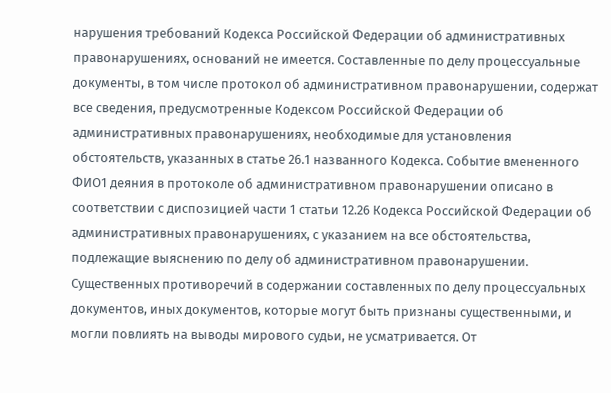нарушения требований Кодекса Российской Федерации об административных правонарушениях, оснований не имеется. Составленные по делу процессуальные документы, в том числе протокол об административном правонарушении, содержат все сведения, предусмотренные Кодексом Российской Федерации об административных правонарушениях, необходимые для установления обстоятельств, указанных в статье 26.1 названного Кодекса. Событие вмененного ФИО1 деяния в протоколе об административном правонарушении описано в соответствии с диспозицией части 1 статьи 12.26 Кодекса Российской Федерации об административных правонарушениях, с указанием на все обстоятельства, подлежащие выяснению по делу об административном правонарушении. Существенных противоречий в содержании составленных по делу процессуальных документов, иных документов, которые могут быть признаны существенными, и могли повлиять на выводы мирового судьи, не усматривается. От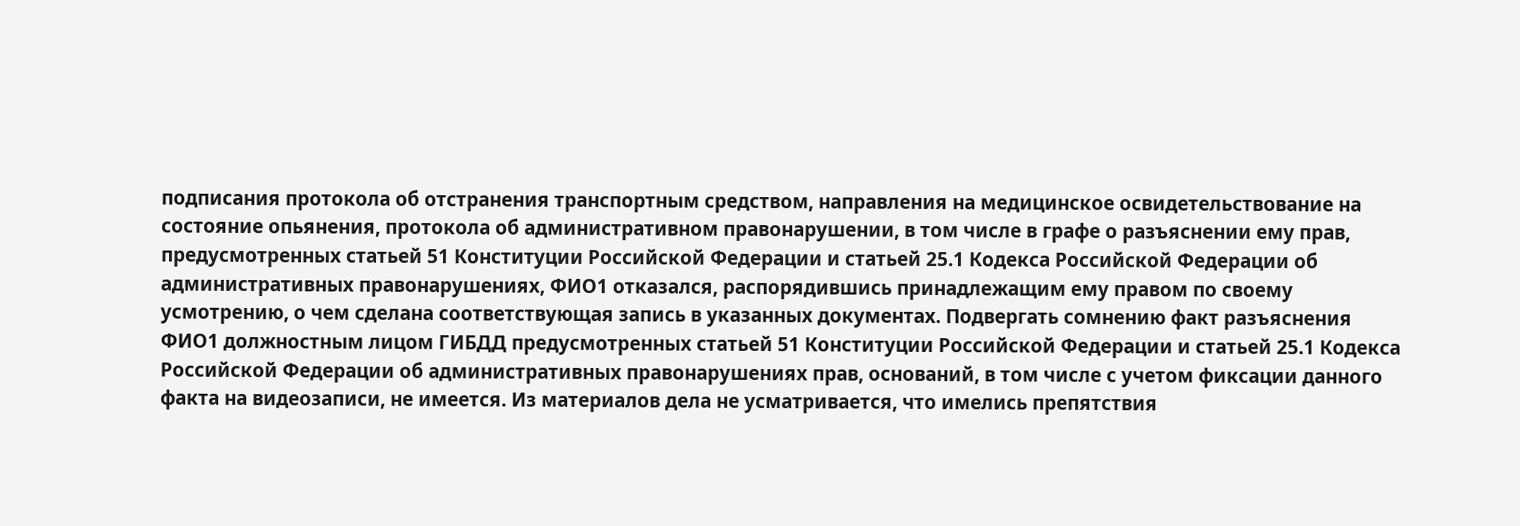подписания протокола об отстранения транспортным средством, направления на медицинское освидетельствование на состояние опьянения, протокола об административном правонарушении, в том числе в графе о разъяснении ему прав, предусмотренных статьей 51 Конституции Российской Федерации и статьей 25.1 Кодекса Российской Федерации об административных правонарушениях, ФИО1 отказался, распорядившись принадлежащим ему правом по своему усмотрению, о чем сделана соответствующая запись в указанных документах. Подвергать сомнению факт разъяснения ФИО1 должностным лицом ГИБДД предусмотренных статьей 51 Конституции Российской Федерации и статьей 25.1 Кодекса Российской Федерации об административных правонарушениях прав, оснований, в том числе с учетом фиксации данного факта на видеозаписи, не имеется. Из материалов дела не усматривается, что имелись препятствия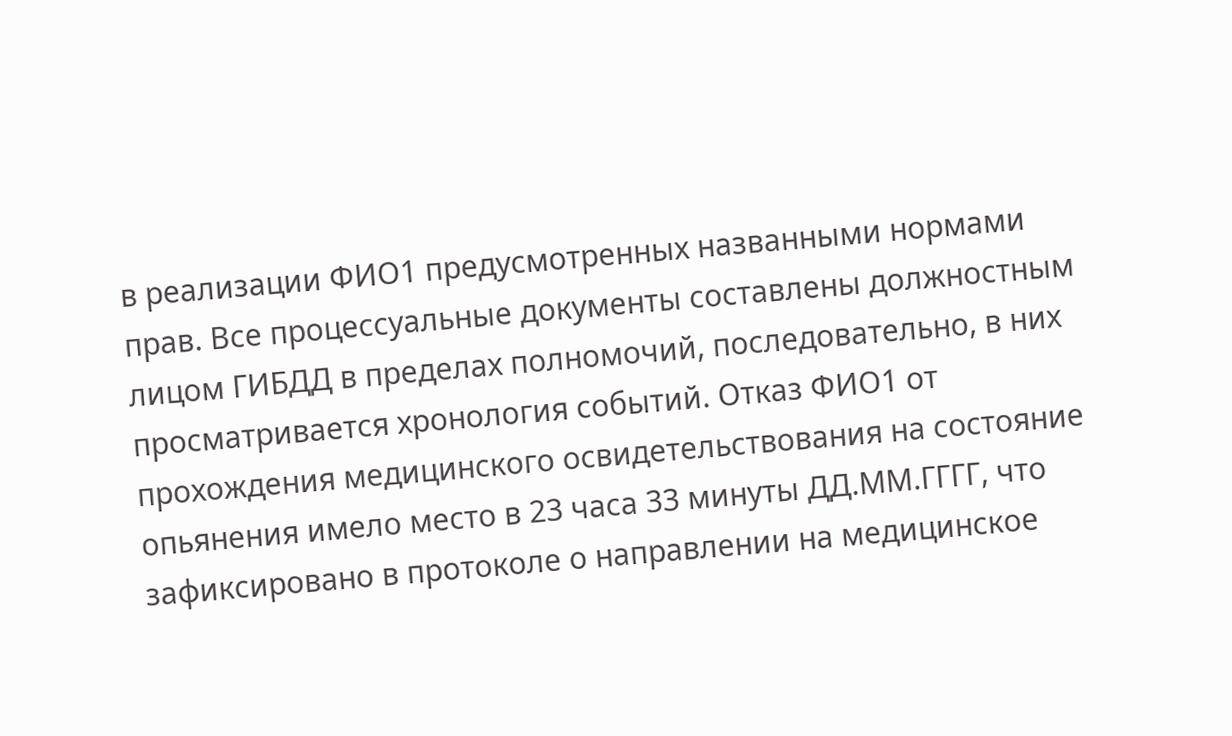в реализации ФИО1 предусмотренных названными нормами прав. Все процессуальные документы составлены должностным лицом ГИБДД в пределах полномочий, последовательно, в них просматривается хронология событий. Отказ ФИО1 от прохождения медицинского освидетельствования на состояние опьянения имело место в 23 часа 33 минуты ДД.ММ.ГГГГ, что зафиксировано в протоколе о направлении на медицинское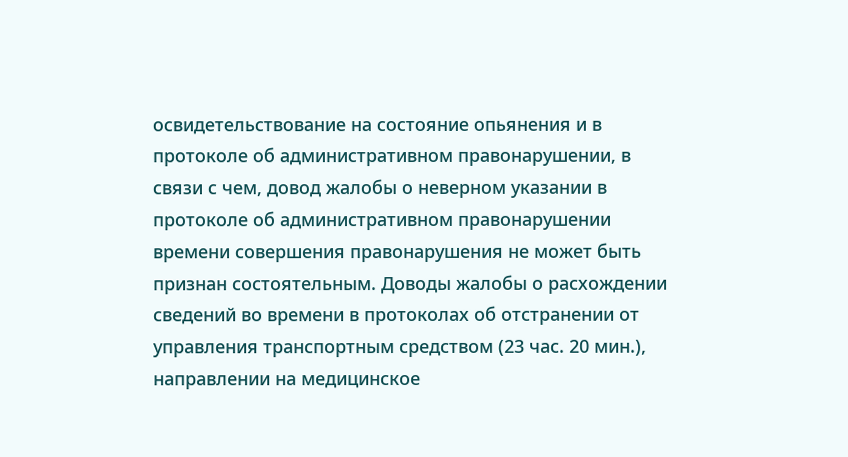освидетельствование на состояние опьянения и в протоколе об административном правонарушении, в связи с чем, довод жалобы о неверном указании в протоколе об административном правонарушении времени совершения правонарушения не может быть признан состоятельным. Доводы жалобы о расхождении сведений во времени в протоколах об отстранении от управления транспортным средством (23 час. 20 мин.), направлении на медицинское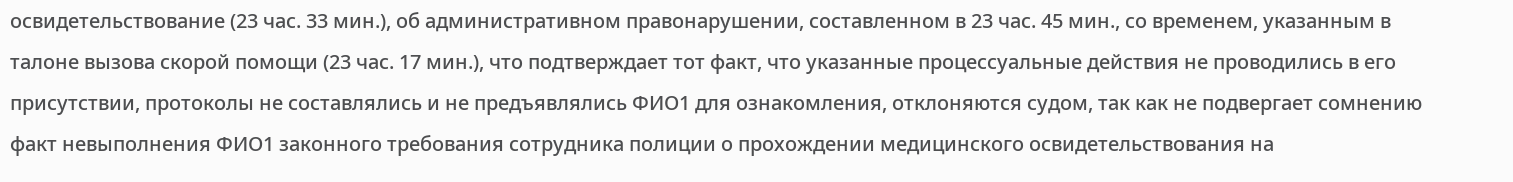освидетельствование (23 час. 33 мин.), об административном правонарушении, составленном в 23 час. 45 мин., со временем, указанным в талоне вызова скорой помощи (23 час. 17 мин.), что подтверждает тот факт, что указанные процессуальные действия не проводились в его присутствии, протоколы не составлялись и не предъявлялись ФИО1 для ознакомления, отклоняются судом, так как не подвергает сомнению факт невыполнения ФИО1 законного требования сотрудника полиции о прохождении медицинского освидетельствования на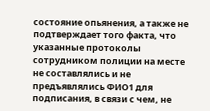состояние опьянения, а также не подтверждает того факта, что указанные протоколы сотрудником полиции на месте не составлялись и не предъявлялись ФИО1 для подписания, в связи с чем, не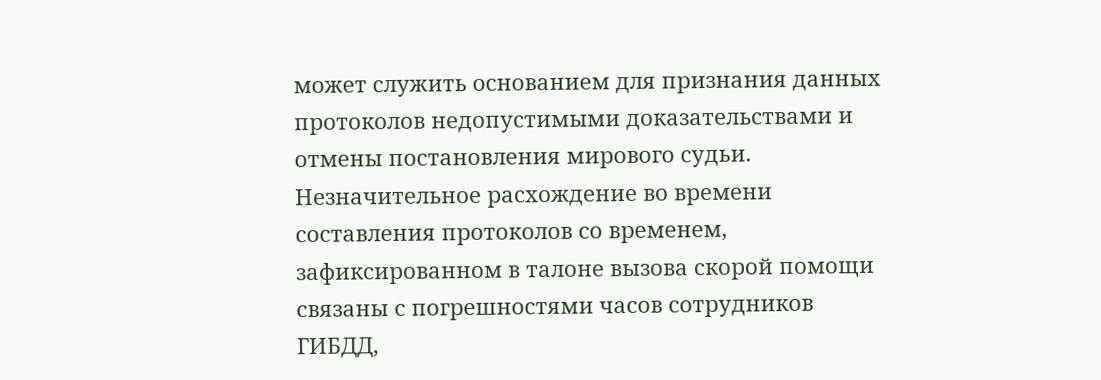может служить основанием для признания данных протоколов недопустимыми доказательствами и отмены постановления мирового судьи. Незначительное расхождение во времени составления протоколов со временем, зафиксированном в талоне вызова скорой помощи связаны с погрешностями часов сотрудников ГИБДД,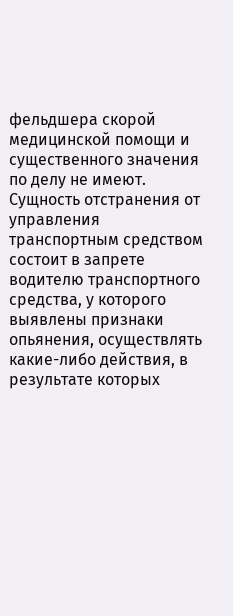фельдшера скорой медицинской помощи и существенного значения по делу не имеют. Сущность отстранения от управления транспортным средством состоит в запрете водителю транспортного средства, у которого выявлены признаки опьянения, осуществлять какие-либо действия, в результате которых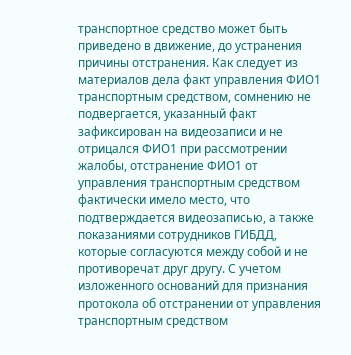транспортное средство может быть приведено в движение, до устранения причины отстранения. Как следует из материалов дела факт управления ФИО1 транспортным средством, сомнению не подвергается, указанный факт зафиксирован на видеозаписи и не отрицался ФИО1 при рассмотрении жалобы, отстранение ФИО1 от управления транспортным средством фактически имело место, что подтверждается видеозаписью, а также показаниями сотрудников ГИБДД, которые согласуются между собой и не противоречат друг другу. С учетом изложенного оснований для признания протокола об отстранении от управления транспортным средством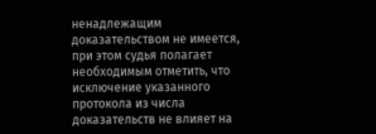ненадлежащим доказательством не имеется, при этом судья полагает необходимым отметить, что исключение указанного протокола из числа доказательств не влияет на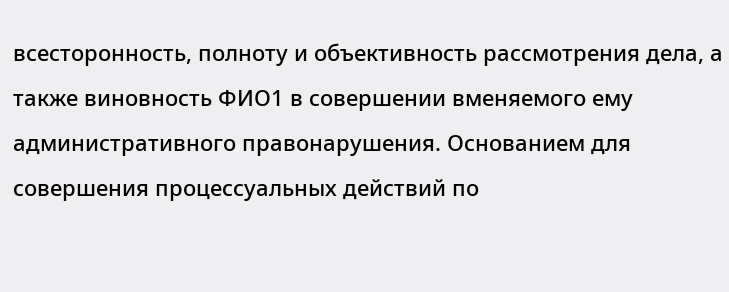всесторонность, полноту и объективность рассмотрения дела, а также виновность ФИО1 в совершении вменяемого ему административного правонарушения. Основанием для совершения процессуальных действий по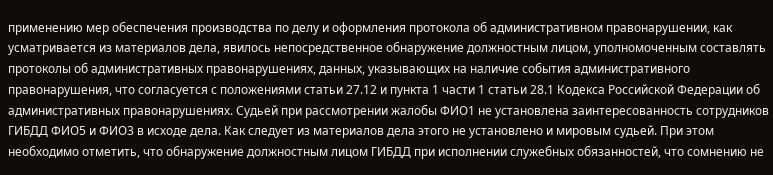применению мер обеспечения производства по делу и оформления протокола об административном правонарушении, как усматривается из материалов дела, явилось непосредственное обнаружение должностным лицом, уполномоченным составлять протоколы об административных правонарушениях, данных, указывающих на наличие события административного правонарушения, что согласуется с положениями статьи 27.12 и пункта 1 части 1 статьи 28.1 Кодекса Российской Федерации об административных правонарушениях. Судьей при рассмотрении жалобы ФИО1 не установлена заинтересованность сотрудников ГИБДД ФИО5 и ФИО3 в исходе дела. Как следует из материалов дела этого не установлено и мировым судьей. При этом необходимо отметить, что обнаружение должностным лицом ГИБДД при исполнении служебных обязанностей, что сомнению не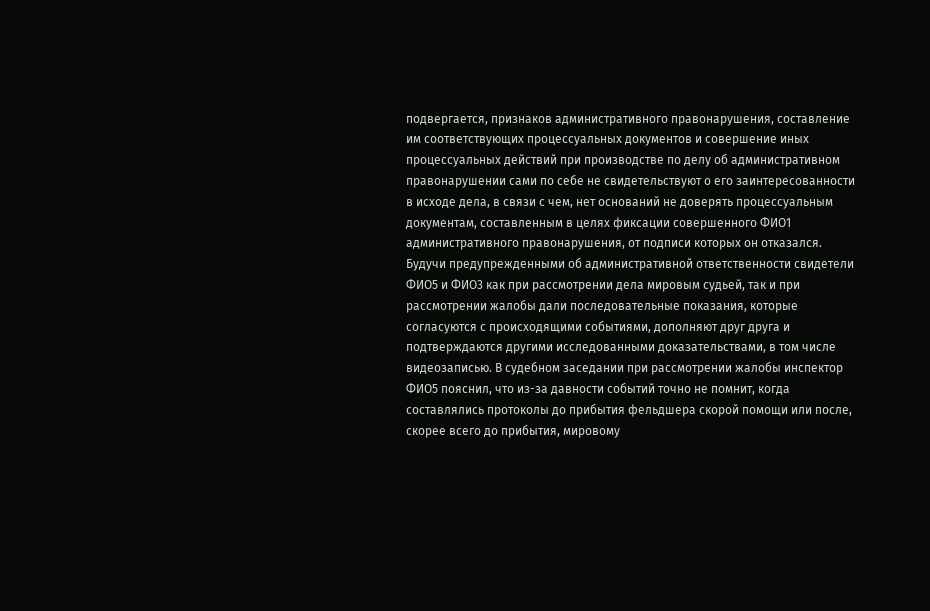подвергается, признаков административного правонарушения, составление им соответствующих процессуальных документов и совершение иных процессуальных действий при производстве по делу об административном правонарушении сами по себе не свидетельствуют о его заинтересованности в исходе дела, в связи с чем, нет оснований не доверять процессуальным документам, составленным в целях фиксации совершенного ФИО1 административного правонарушения, от подписи которых он отказался. Будучи предупрежденными об административной ответственности свидетели ФИО5 и ФИО3 как при рассмотрении дела мировым судьей, так и при рассмотрении жалобы дали последовательные показания, которые согласуются с происходящими событиями, дополняют друг друга и подтверждаются другими исследованными доказательствами, в том числе видеозаписью. В судебном заседании при рассмотрении жалобы инспектор ФИО5 пояснил, что из-за давности событий точно не помнит, когда составлялись протоколы до прибытия фельдшера скорой помощи или после, скорее всего до прибытия, мировому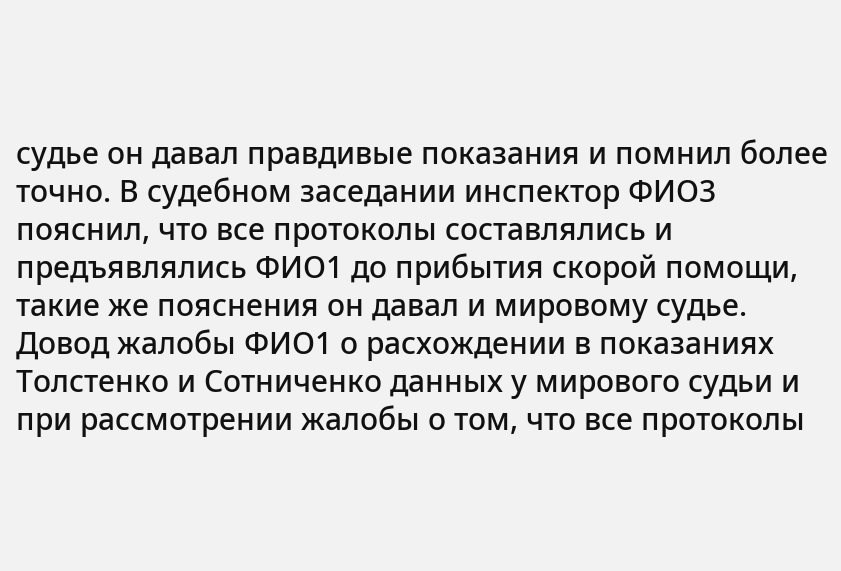судье он давал правдивые показания и помнил более точно. В судебном заседании инспектор ФИО3 пояснил, что все протоколы составлялись и предъявлялись ФИО1 до прибытия скорой помощи, такие же пояснения он давал и мировому судье. Довод жалобы ФИО1 о расхождении в показаниях Толстенко и Сотниченко данных у мирового судьи и при рассмотрении жалобы о том, что все протоколы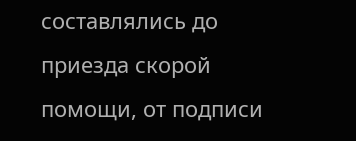составлялись до приезда скорой помощи, от подписи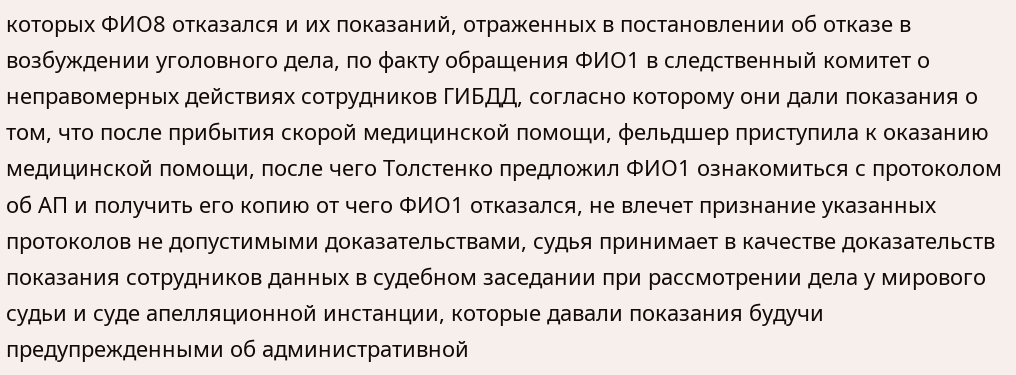которых ФИО8 отказался и их показаний, отраженных в постановлении об отказе в возбуждении уголовного дела, по факту обращения ФИО1 в следственный комитет о неправомерных действиях сотрудников ГИБДД, согласно которому они дали показания о том, что после прибытия скорой медицинской помощи, фельдшер приступила к оказанию медицинской помощи, после чего Толстенко предложил ФИО1 ознакомиться с протоколом об АП и получить его копию от чего ФИО1 отказался, не влечет признание указанных протоколов не допустимыми доказательствами, судья принимает в качестве доказательств показания сотрудников данных в судебном заседании при рассмотрении дела у мирового судьи и суде апелляционной инстанции, которые давали показания будучи предупрежденными об административной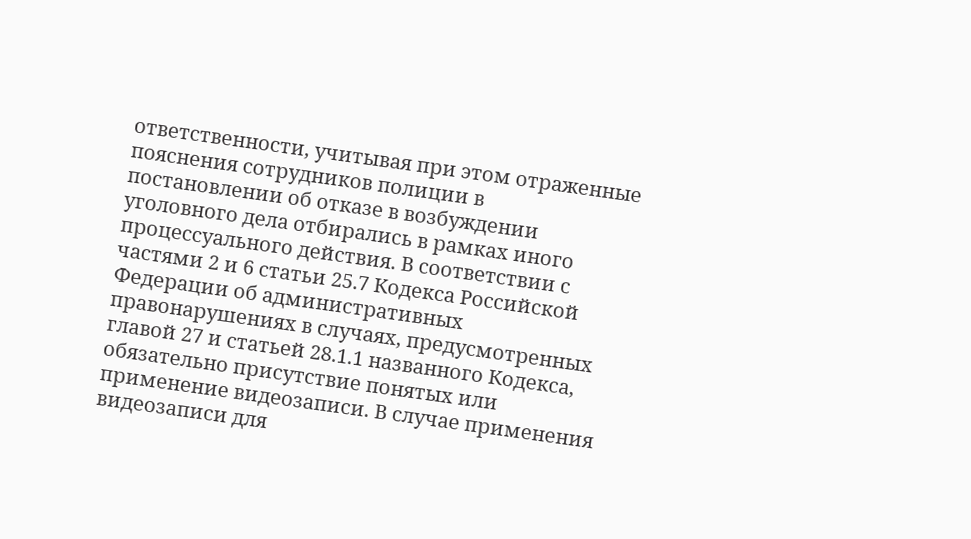ответственности, учитывая при этом отраженные пояснения сотрудников полиции в постановлении об отказе в возбуждении уголовного дела отбирались в рамках иного процессуального действия. В соответствии с частями 2 и 6 статьи 25.7 Кодекса Российской Федерации об административных правонарушениях в случаях, предусмотренных главой 27 и статьей 28.1.1 названного Кодекса, обязательно присутствие понятых или применение видеозаписи. В случае применения видеозаписи для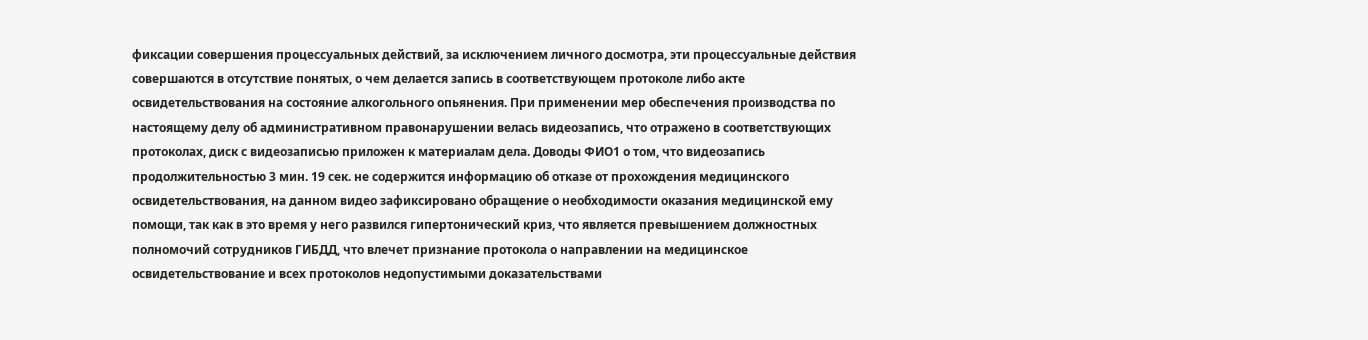фиксации совершения процессуальных действий, за исключением личного досмотра, эти процессуальные действия совершаются в отсутствие понятых, о чем делается запись в соответствующем протоколе либо акте освидетельствования на состояние алкогольного опьянения. При применении мер обеспечения производства по настоящему делу об административном правонарушении велась видеозапись, что отражено в соответствующих протоколах, диск с видеозаписью приложен к материалам дела. Доводы ФИО1 о том, что видеозапись продолжительностью 3 мин. 19 сек. не содержится информацию об отказе от прохождения медицинского освидетельствования, на данном видео зафиксировано обращение о необходимости оказания медицинской ему помощи, так как в это время у него развился гипертонический криз, что является превышением должностных полномочий сотрудников ГИБДД, что влечет признание протокола о направлении на медицинское освидетельствование и всех протоколов недопустимыми доказательствами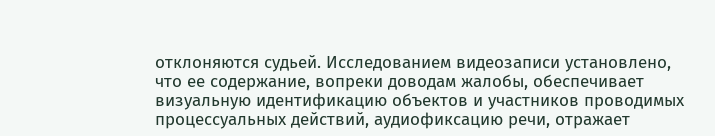отклоняются судьей. Исследованием видеозаписи установлено, что ее содержание, вопреки доводам жалобы, обеспечивает визуальную идентификацию объектов и участников проводимых процессуальных действий, аудиофиксацию речи, отражает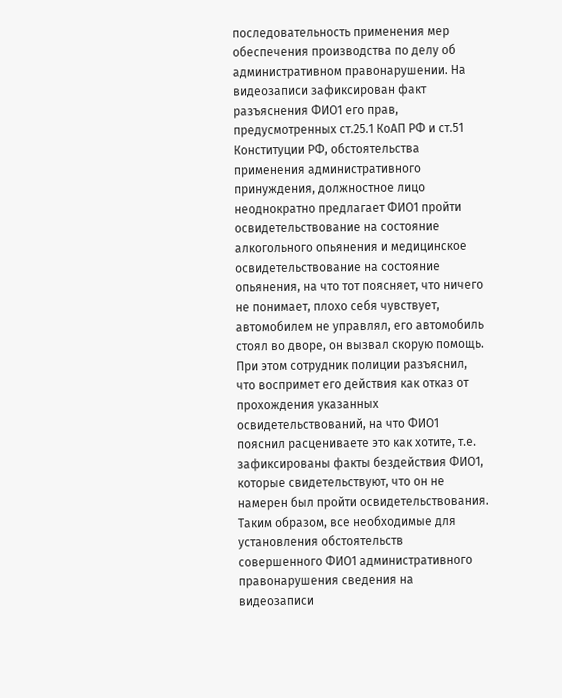последовательность применения мер обеспечения производства по делу об административном правонарушении. На видеозаписи зафиксирован факт разъяснения ФИО1 его прав, предусмотренных ст.25.1 КоАП РФ и ст.51 Конституции РФ, обстоятельства применения административного принуждения, должностное лицо неоднократно предлагает ФИО1 пройти освидетельствование на состояние алкогольного опьянения и медицинское освидетельствование на состояние опьянения, на что тот поясняет, что ничего не понимает, плохо себя чувствует, автомобилем не управлял, его автомобиль стоял во дворе, он вызвал скорую помощь. При этом сотрудник полиции разъяснил, что воспримет его действия как отказ от прохождения указанных освидетельствований, на что ФИО1 пояснил расцениваете это как хотите, т.е. зафиксированы факты бездействия ФИО1, которые свидетельствуют, что он не намерен был пройти освидетельствования. Таким образом, все необходимые для установления обстоятельств совершенного ФИО1 административного правонарушения сведения на видеозаписи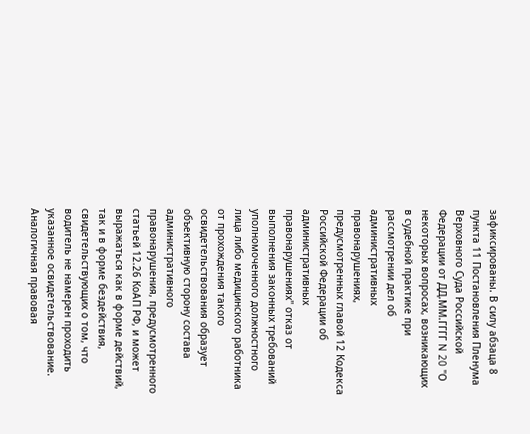зафиксированы. В силу абзаца 8 пункта 11 Постановления Пленума Верховного Суда Российской Федерации от ДД.ММ.ГГГГ N 20 "О некоторых вопросах, возникающих в судебной практике при рассмотрении дел об административных правонарушениях, предусмотренных главой 12 Кодекса Российской Федерации об административных правонарушениях" отказ от выполнения законных требований уполномоченного должностного лица либо медицинского работника от прохождения такого освидетельствования образует объективную сторону состава административного правонарушения, предусмотренного статьей 12.26 КоАП РФ, и может выражаться как в форме действий, так и в форме бездействия, свидетельствующих о том, что водитель не намерен проходить указанное освидетельствование. Аналогичная правовая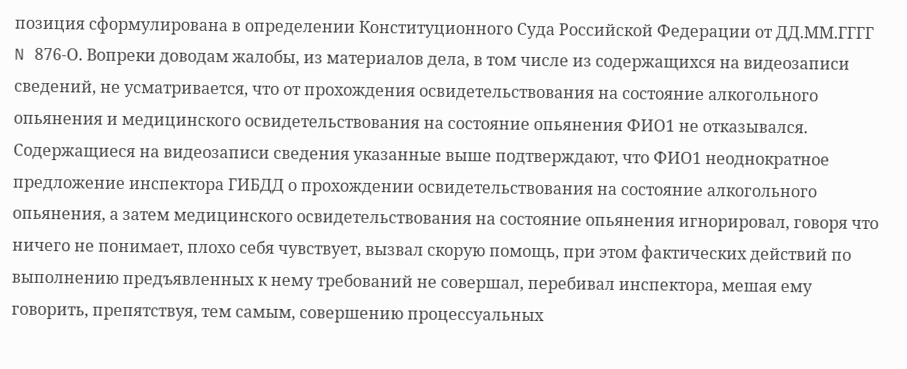позиция сформулирована в определении Конституционного Суда Российской Федерации от ДД.ММ.ГГГГ N 876-О. Вопреки доводам жалобы, из материалов дела, в том числе из содержащихся на видеозаписи сведений, не усматривается, что от прохождения освидетельствования на состояние алкогольного опьянения и медицинского освидетельствования на состояние опьянения ФИО1 не отказывался. Содержащиеся на видеозаписи сведения указанные выше подтверждают, что ФИО1 неоднократное предложение инспектора ГИБДД о прохождении освидетельствования на состояние алкогольного опьянения, а затем медицинского освидетельствования на состояние опьянения игнорировал, говоря что ничего не понимает, плохо себя чувствует, вызвал скорую помощь, при этом фактических действий по выполнению предъявленных к нему требований не совершал, перебивал инспектора, мешая ему говорить, препятствуя, тем самым, совершению процессуальных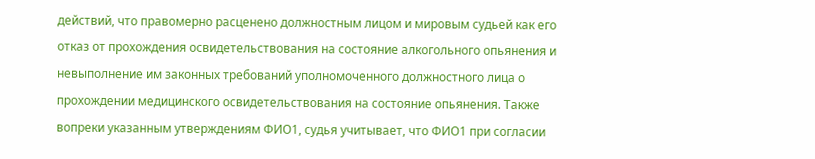действий, что правомерно расценено должностным лицом и мировым судьей как его отказ от прохождения освидетельствования на состояние алкогольного опьянения и невыполнение им законных требований уполномоченного должностного лица о прохождении медицинского освидетельствования на состояние опьянения. Также вопреки указанным утверждениям ФИО1, судья учитывает, что ФИО1 при согласии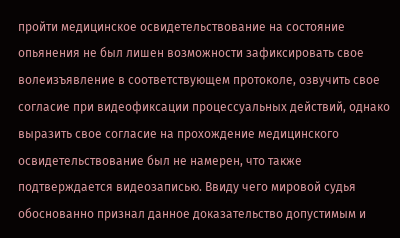пройти медицинское освидетельствование на состояние опьянения не был лишен возможности зафиксировать свое волеизъявление в соответствующем протоколе, озвучить свое согласие при видеофиксации процессуальных действий, однако выразить свое согласие на прохождение медицинского освидетельствование был не намерен, что также подтверждается видеозаписью. Ввиду чего мировой судья обоснованно признал данное доказательство допустимым и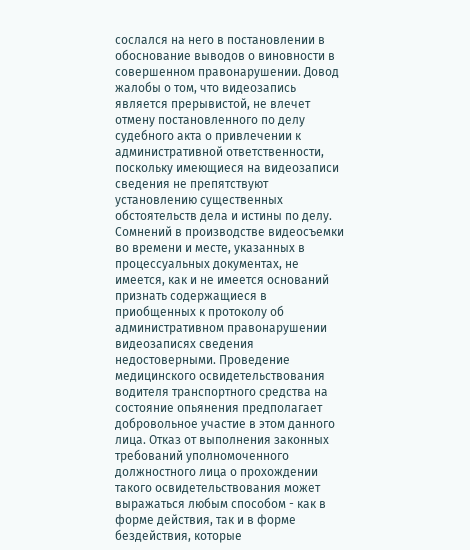сослался на него в постановлении в обоснование выводов о виновности в совершенном правонарушении. Довод жалобы о том, что видеозапись является прерывистой, не влечет отмену постановленного по делу судебного акта о привлечении к административной ответственности, поскольку имеющиеся на видеозаписи сведения не препятствуют установлению существенных обстоятельств дела и истины по делу. Сомнений в производстве видеосъемки во времени и месте, указанных в процессуальных документах, не имеется, как и не имеется оснований признать содержащиеся в приобщенных к протоколу об административном правонарушении видеозаписях сведения недостоверными. Проведение медицинского освидетельствования водителя транспортного средства на состояние опьянения предполагает добровольное участие в этом данного лица. Отказ от выполнения законных требований уполномоченного должностного лица о прохождении такого освидетельствования может выражаться любым способом - как в форме действия, так и в форме бездействия, которые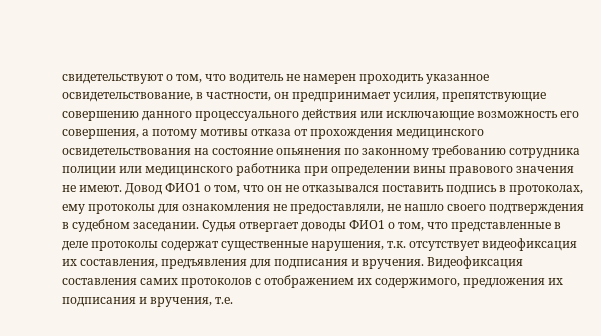свидетельствуют о том, что водитель не намерен проходить указанное освидетельствование, в частности, он предпринимает усилия, препятствующие совершению данного процессуального действия или исключающие возможность его совершения, а потому мотивы отказа от прохождения медицинского освидетельствования на состояние опьянения по законному требованию сотрудника полиции или медицинского работника при определении вины правового значения не имеют. Довод ФИО1 о том, что он не отказывался поставить подпись в протоколах, ему протоколы для ознакомления не предоставляли, не нашло своего подтверждения в судебном заседании. Судья отвергает доводы ФИО1 о том, что представленные в деле протоколы содержат существенные нарушения, т.к. отсутствует видеофиксация их составления, предъявления для подписания и вручения. Видеофиксация составления самих протоколов с отображением их содержимого, предложения их подписания и вручения, т.е.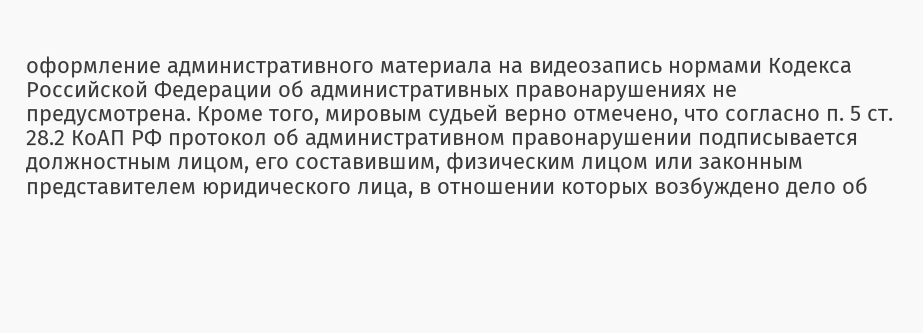оформление административного материала на видеозапись нормами Кодекса Российской Федерации об административных правонарушениях не предусмотрена. Кроме того, мировым судьей верно отмечено, что согласно п. 5 ст. 28.2 КоАП РФ протокол об административном правонарушении подписывается должностным лицом, его составившим, физическим лицом или законным представителем юридического лица, в отношении которых возбуждено дело об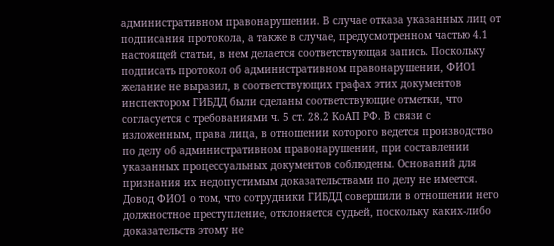административном правонарушении. В случае отказа указанных лиц от подписания протокола, а также в случае, предусмотренном частью 4.1 настоящей статьи, в нем делается соответствующая запись. Поскольку подписать протокол об административном правонарушении, ФИО1 желание не выразил, в соответствующих графах этих документов инспектором ГИБДД были сделаны соответствующие отметки, что согласуется с требованиями ч. 5 ст. 28.2 КоАП РФ. В связи с изложенным, права лица, в отношении которого ведется производство по делу об административном правонарушении, при составлении указанных процессуальных документов соблюдены. Оснований для признания их недопустимым доказательствами по делу не имеется. Довод ФИО1 о том, что сотрудники ГИБДД совершили в отношении него должностное преступление, отклоняется судьей, поскольку каких-либо доказательств этому не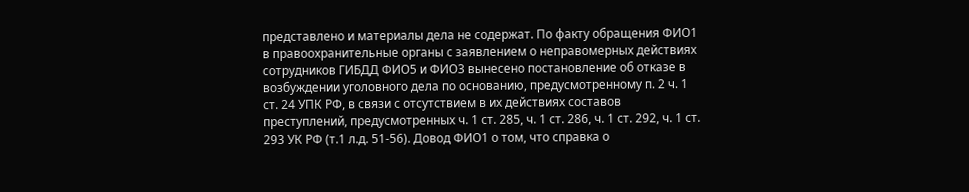представлено и материалы дела не содержат. По факту обращения ФИО1 в правоохранительные органы с заявлением о неправомерных действиях сотрудников ГИБДД ФИО5 и ФИО3 вынесено постановление об отказе в возбуждении уголовного дела по основанию, предусмотренному п. 2 ч. 1 ст. 24 УПК РФ, в связи с отсутствием в их действиях составов преступлений, предусмотренных ч. 1 ст. 285, ч. 1 ст. 286, ч. 1 ст. 292, ч. 1 ст. 293 УК РФ (т.1 л.д. 51-56). Довод ФИО1 о том, что справка о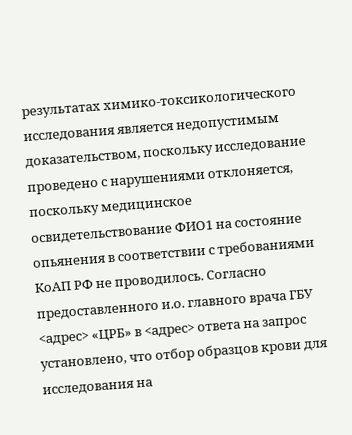результатах химико-токсикологического исследования является недопустимым доказательством, поскольку исследование проведено с нарушениями отклоняется, поскольку медицинское освидетельствование ФИО1 на состояние опьянения в соответствии с требованиями КоАП РФ не проводилось. Согласно предоставленного и.о. главного врача ГБУ <адрес> «ЦРБ» в <адрес> ответа на запрос установлено, что отбор образцов крови для исследования на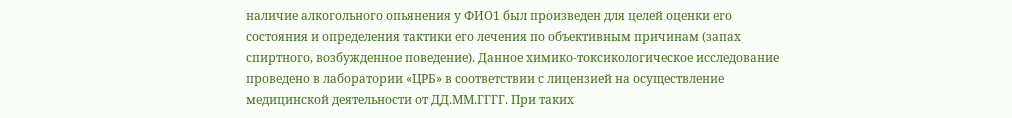наличие алкогольного опьянения у ФИО1 был произведен для целей оценки его состояния и определения тактики его лечения по объективным причинам (запах спиртного, возбужденное поведение). Данное химико-токсикологическое исследование проведено в лаборатории «ЦРБ» в соответствии с лицензией на осуществление медицинской деятельности от ДД.ММ.ГГГГ. При таких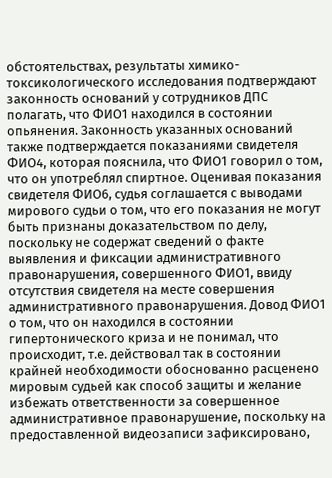обстоятельствах, результаты химико-токсикологического исследования подтверждают законность оснований у сотрудников ДПС полагать, что ФИО1 находился в состоянии опьянения. Законность указанных оснований также подтверждается показаниями свидетеля ФИО4, которая пояснила, что ФИО1 говорил о том, что он употреблял спиртное. Оценивая показания свидетеля ФИО6, судья соглашается с выводами мирового судьи о том, что его показания не могут быть признаны доказательством по делу, поскольку не содержат сведений о факте выявления и фиксации административного правонарушения, совершенного ФИО1, ввиду отсутствия свидетеля на месте совершения административного правонарушения. Довод ФИО1 о том, что он находился в состоянии гипертонического криза и не понимал, что происходит, т.е. действовал так в состоянии крайней необходимости обоснованно расценено мировым судьей как способ защиты и желание избежать ответственности за совершенное административное правонарушение, поскольку на предоставленной видеозаписи зафиксировано,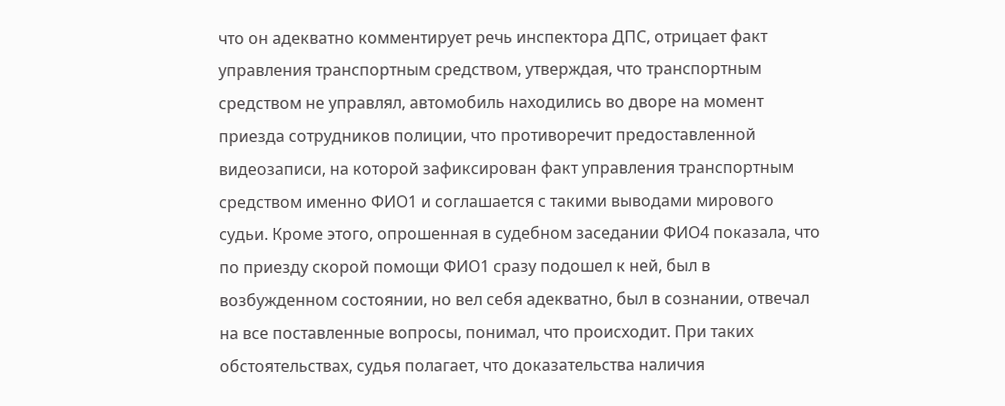что он адекватно комментирует речь инспектора ДПС, отрицает факт управления транспортным средством, утверждая, что транспортным средством не управлял, автомобиль находились во дворе на момент приезда сотрудников полиции, что противоречит предоставленной видеозаписи, на которой зафиксирован факт управления транспортным средством именно ФИО1 и соглашается с такими выводами мирового судьи. Кроме этого, опрошенная в судебном заседании ФИО4 показала, что по приезду скорой помощи ФИО1 сразу подошел к ней, был в возбужденном состоянии, но вел себя адекватно, был в сознании, отвечал на все поставленные вопросы, понимал, что происходит. При таких обстоятельствах, судья полагает, что доказательства наличия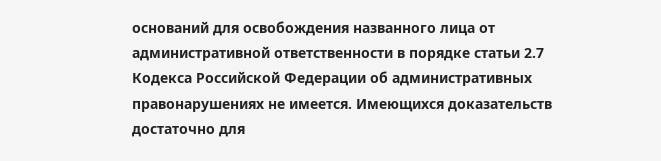оснований для освобождения названного лица от административной ответственности в порядке статьи 2.7 Кодекса Российской Федерации об административных правонарушениях не имеется. Имеющихся доказательств достаточно для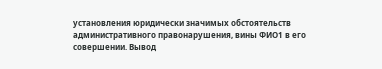установления юридически значимых обстоятельств административного правонарушения, вины ФИО1 в его совершении. Вывод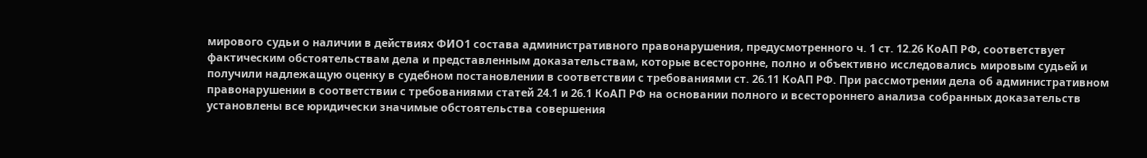мирового судьи о наличии в действиях ФИО1 состава административного правонарушения, предусмотренного ч. 1 ст. 12.26 КоАП РФ, соответствует фактическим обстоятельствам дела и представленным доказательствам, которые всесторонне, полно и объективно исследовались мировым судьей и получили надлежащую оценку в судебном постановлении в соответствии с требованиями ст. 26.11 КоАП РФ. При рассмотрении дела об административном правонарушении в соответствии с требованиями статей 24.1 и 26.1 КоАП РФ на основании полного и всестороннего анализа собранных доказательств установлены все юридически значимые обстоятельства совершения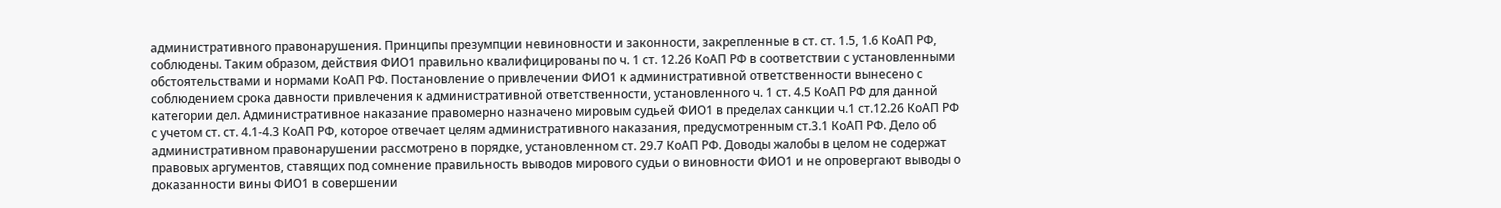административного правонарушения. Принципы презумпции невиновности и законности, закрепленные в ст. ст. 1.5, 1.6 КоАП РФ, соблюдены. Таким образом, действия ФИО1 правильно квалифицированы по ч. 1 ст. 12.26 КоАП РФ в соответствии с установленными обстоятельствами и нормами КоАП РФ. Постановление о привлечении ФИО1 к административной ответственности вынесено с соблюдением срока давности привлечения к административной ответственности, установленного ч. 1 ст. 4.5 КоАП РФ для данной категории дел. Административное наказание правомерно назначено мировым судьей ФИО1 в пределах санкции ч.1 ст.12.26 КоАП РФ с учетом ст. ст. 4.1-4.3 КоАП РФ, которое отвечает целям административного наказания, предусмотренным ст.3.1 КоАП РФ. Дело об административном правонарушении рассмотрено в порядке, установленном ст. 29.7 КоАП РФ. Доводы жалобы в целом не содержат правовых аргументов, ставящих под сомнение правильность выводов мирового судьи о виновности ФИО1 и не опровергают выводы о доказанности вины ФИО1 в совершении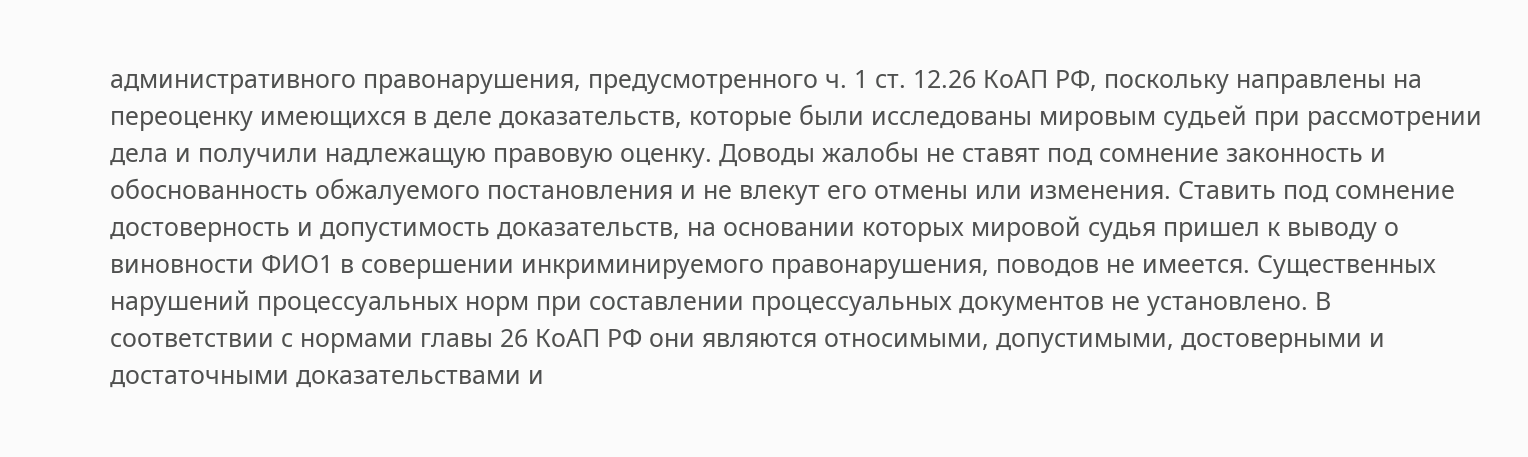административного правонарушения, предусмотренного ч. 1 ст. 12.26 КоАП РФ, поскольку направлены на переоценку имеющихся в деле доказательств, которые были исследованы мировым судьей при рассмотрении дела и получили надлежащую правовую оценку. Доводы жалобы не ставят под сомнение законность и обоснованность обжалуемого постановления и не влекут его отмены или изменения. Ставить под сомнение достоверность и допустимость доказательств, на основании которых мировой судья пришел к выводу о виновности ФИО1 в совершении инкриминируемого правонарушения, поводов не имеется. Существенных нарушений процессуальных норм при составлении процессуальных документов не установлено. В соответствии с нормами главы 26 КоАП РФ они являются относимыми, допустимыми, достоверными и достаточными доказательствами и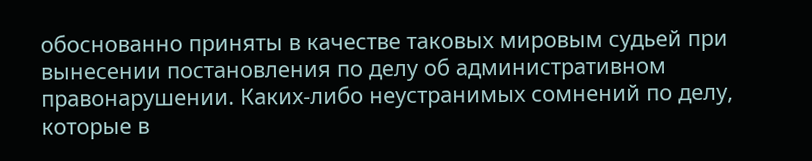обоснованно приняты в качестве таковых мировым судьей при вынесении постановления по делу об административном правонарушении. Каких-либо неустранимых сомнений по делу, которые в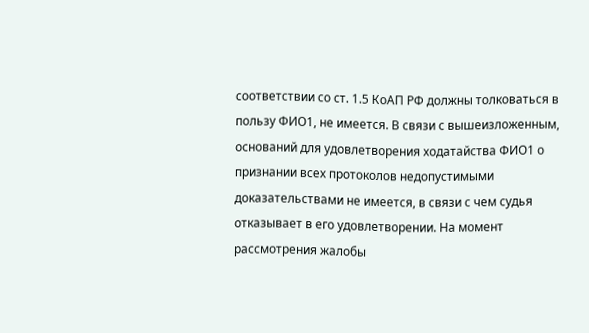соответствии со ст. 1.5 КоАП РФ должны толковаться в пользу ФИО1, не имеется. В связи с вышеизложенным, оснований для удовлетворения ходатайства ФИО1 о признании всех протоколов недопустимыми доказательствами не имеется, в связи с чем судья отказывает в его удовлетворении. На момент рассмотрения жалобы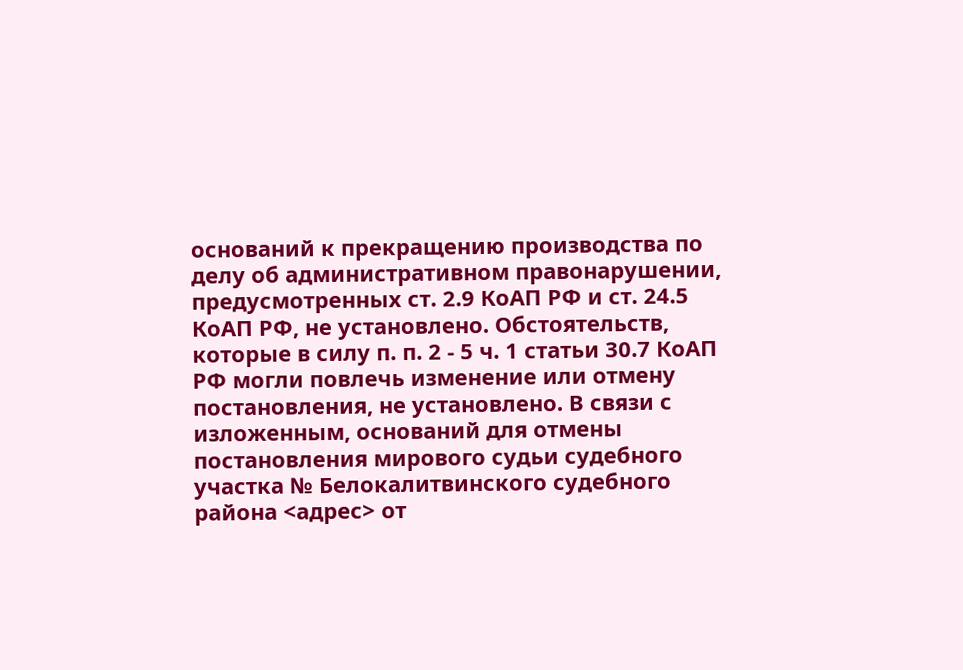оснований к прекращению производства по делу об административном правонарушении, предусмотренных ст. 2.9 КоАП РФ и ст. 24.5 КоАП РФ, не установлено. Обстоятельств, которые в силу п. п. 2 - 5 ч. 1 статьи 30.7 КоАП РФ могли повлечь изменение или отмену постановления, не установлено. В связи с изложенным, оснований для отмены постановления мирового судьи судебного участка № Белокалитвинского судебного района <адрес> от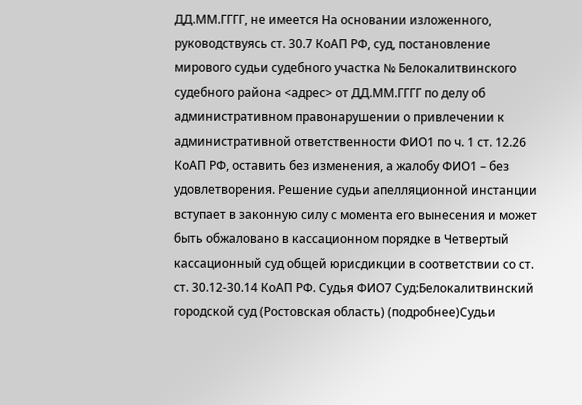ДД.ММ.ГГГГ, не имеется На основании изложенного, руководствуясь ст. 30.7 КоАП РФ, суд, постановление мирового судьи судебного участка № Белокалитвинского судебного района <адрес> от ДД.ММ.ГГГГ по делу об административном правонарушении о привлечении к административной ответственности ФИО1 по ч. 1 ст. 12.26 КоАП РФ, оставить без изменения, а жалобу ФИО1 – без удовлетворения. Решение судьи апелляционной инстанции вступает в законную силу с момента его вынесения и может быть обжаловано в кассационном порядке в Четвертый кассационный суд общей юрисдикции в соответствии со ст. ст. 30.12-30.14 КоАП РФ. Судья ФИО7 Суд:Белокалитвинский городской суд (Ростовская область) (подробнее)Судьи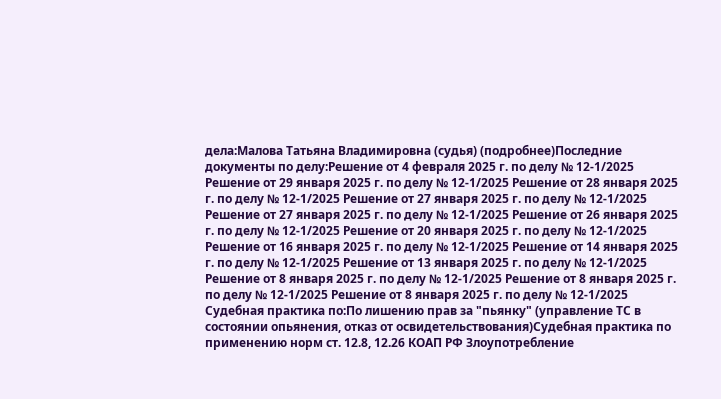дела:Малова Татьяна Владимировна (судья) (подробнее)Последние документы по делу:Решение от 4 февраля 2025 г. по делу № 12-1/2025 Решение от 29 января 2025 г. по делу № 12-1/2025 Решение от 28 января 2025 г. по делу № 12-1/2025 Решение от 27 января 2025 г. по делу № 12-1/2025 Решение от 27 января 2025 г. по делу № 12-1/2025 Решение от 26 января 2025 г. по делу № 12-1/2025 Решение от 20 января 2025 г. по делу № 12-1/2025 Решение от 16 января 2025 г. по делу № 12-1/2025 Решение от 14 января 2025 г. по делу № 12-1/2025 Решение от 13 января 2025 г. по делу № 12-1/2025 Решение от 8 января 2025 г. по делу № 12-1/2025 Решение от 8 января 2025 г. по делу № 12-1/2025 Решение от 8 января 2025 г. по делу № 12-1/2025 Судебная практика по:По лишению прав за "пьянку" (управление ТС в состоянии опьянения, отказ от освидетельствования)Судебная практика по применению норм ст. 12.8, 12.26 КОАП РФ Злоупотребление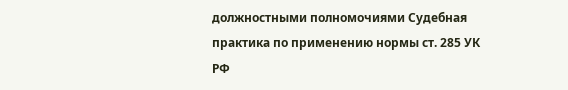должностными полномочиями Судебная практика по применению нормы ст. 285 УК РФ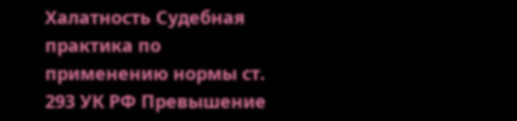Халатность Судебная практика по применению нормы ст. 293 УК РФ Превышение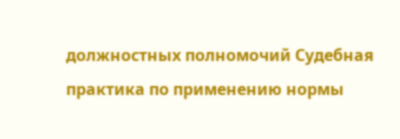должностных полномочий Судебная практика по применению нормы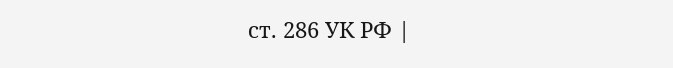ст. 286 УК РФ |